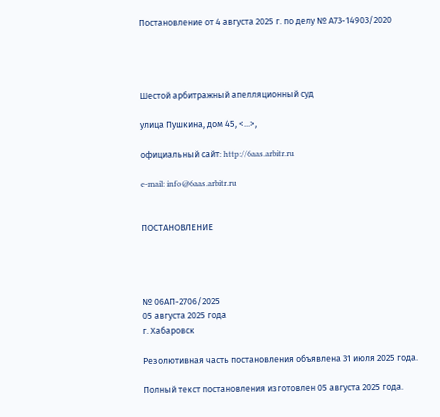Постановление от 4 августа 2025 г. по делу № А73-14903/2020




Шестой арбитражный апелляционный суд

улица Пушкина, дом 45, <...>,

официальный сайт: http://6aas.arbitr.ru

e-mail: info@6aas.arbitr.ru


ПОСТАНОВЛЕНИЕ




№ 06АП-2706/2025
05 августа 2025 года
г. Хабаровск

Резолютивная часть постановления объявлена 31 июля 2025 года.

Полный текст постановления изготовлен 05 августа 2025 года.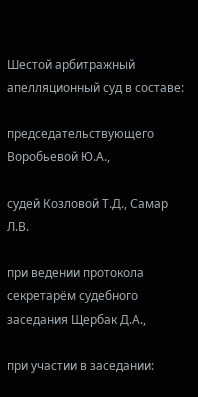Шестой арбитражный апелляционный суд в составе:

председательствующего Воробьевой Ю.А.,

судей Козловой Т.Д., Самар Л.В.

при ведении протокола секретарём судебного заседания Щербак Д.А.,

при участии в заседании: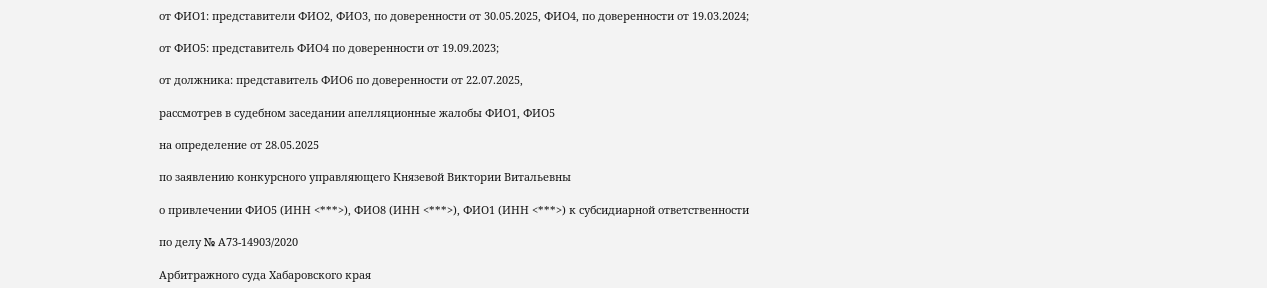от ФИО1: представители ФИО2, ФИО3, по доверенности от 30.05.2025, ФИО4, по доверенности от 19.03.2024;

от ФИО5: представитель ФИО4 по доверенности от 19.09.2023;

от должника: представитель ФИО6 по доверенности от 22.07.2025,

рассмотрев в судебном заседании апелляционные жалобы ФИО1, ФИО5

на определение от 28.05.2025

по заявлению конкурсного управляющего Князевой Виктории Витальевны

о привлечении ФИО5 (ИНН <***>), ФИО8 (ИНН <***>), ФИО1 (ИНН <***>) к субсидиарной ответственности

по делу № А73-14903/2020

Арбитражного суда Хабаровского края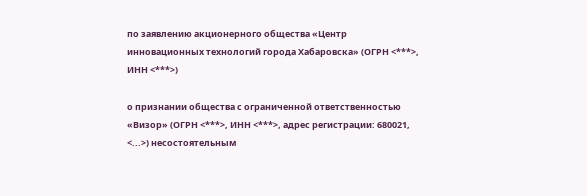по заявлению акционерного общества «Центр инновационных технологий города Хабаровска» (ОГРН <***>, ИНН <***>)

о признании общества с ограниченной ответственностью «Визор» (ОГРН <***>, ИНН <***>, адрес регистрации: 680021, <...>) несостоятельным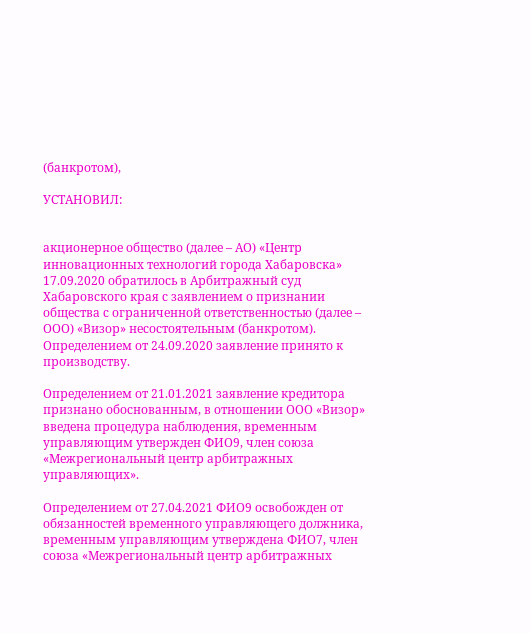(банкротом),

УСТАНОВИЛ:


акционерное общество (далее – АО) «Центр инновационных технологий города Хабаровска» 17.09.2020 обратилось в Арбитражный суд Хабаровского края с заявлением о признании общества с ограниченной ответственностью (далее – ООО) «Визор» несостоятельным (банкротом). Определением от 24.09.2020 заявление принято к производству.

Определением от 21.01.2021 заявление кредитора признано обоснованным, в отношении ООО «Визор» введена процедура наблюдения, временным управляющим утвержден ФИО9, член союза «Межрегиональный центр арбитражных управляющих».

Определением от 27.04.2021 ФИО9 освобожден от обязанностей временного управляющего должника, временным управляющим утверждена ФИО7, член союза «Межрегиональный центр арбитражных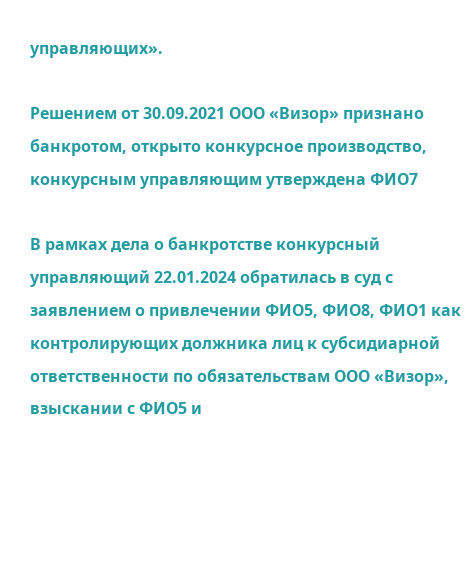управляющих».

Решением от 30.09.2021 ООО «Визор» признано банкротом, открыто конкурсное производство, конкурсным управляющим утверждена ФИО7

В рамках дела о банкротстве конкурсный управляющий 22.01.2024 обратилась в суд с заявлением о привлечении ФИО5, ФИО8, ФИО1 как контролирующих должника лиц к субсидиарной ответственности по обязательствам ООО «Визор», взыскании с ФИО5 и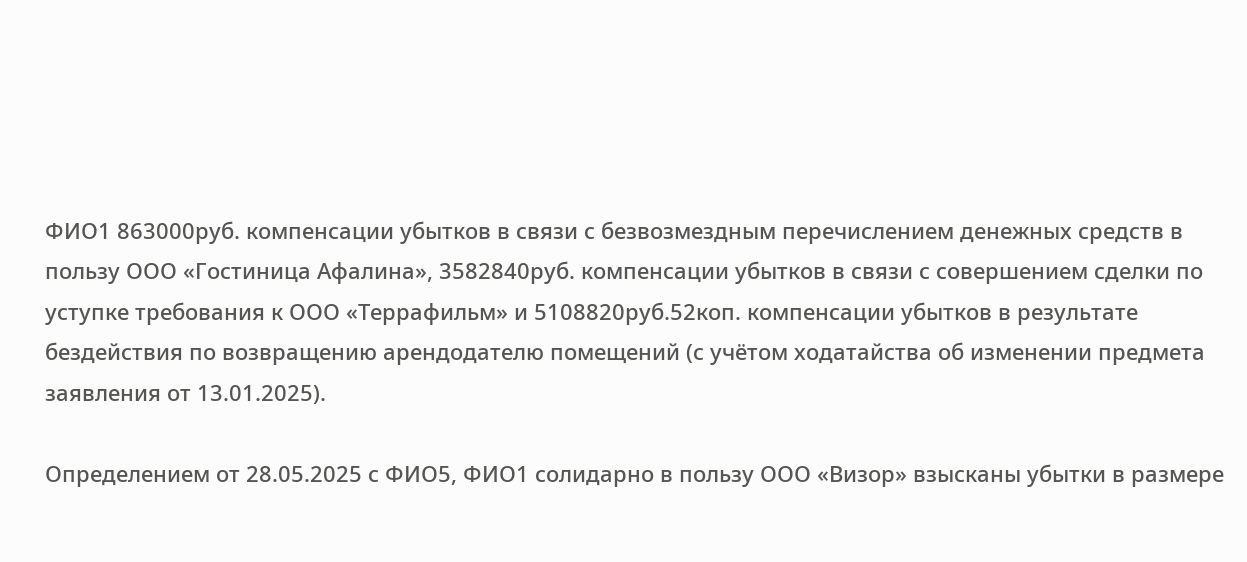ФИО1 863000руб. компенсации убытков в связи с безвозмездным перечислением денежных средств в пользу ООО «Гостиница Афалина», 3582840руб. компенсации убытков в связи с совершением сделки по уступке требования к ООО «Террафильм» и 5108820руб.52коп. компенсации убытков в результате бездействия по возвращению арендодателю помещений (с учётом ходатайства об изменении предмета заявления от 13.01.2025).

Определением от 28.05.2025 с ФИО5, ФИО1 солидарно в пользу ООО «Визор» взысканы убытки в размере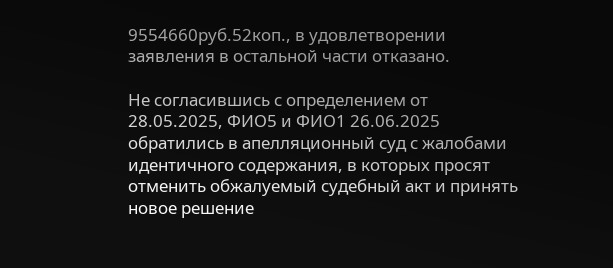9554660руб.52коп., в удовлетворении заявления в остальной части отказано.

Не согласившись с определением от 28.05.2025, ФИО5 и ФИО1 26.06.2025 обратились в апелляционный суд с жалобами идентичного содержания, в которых просят отменить обжалуемый судебный акт и принять новое решение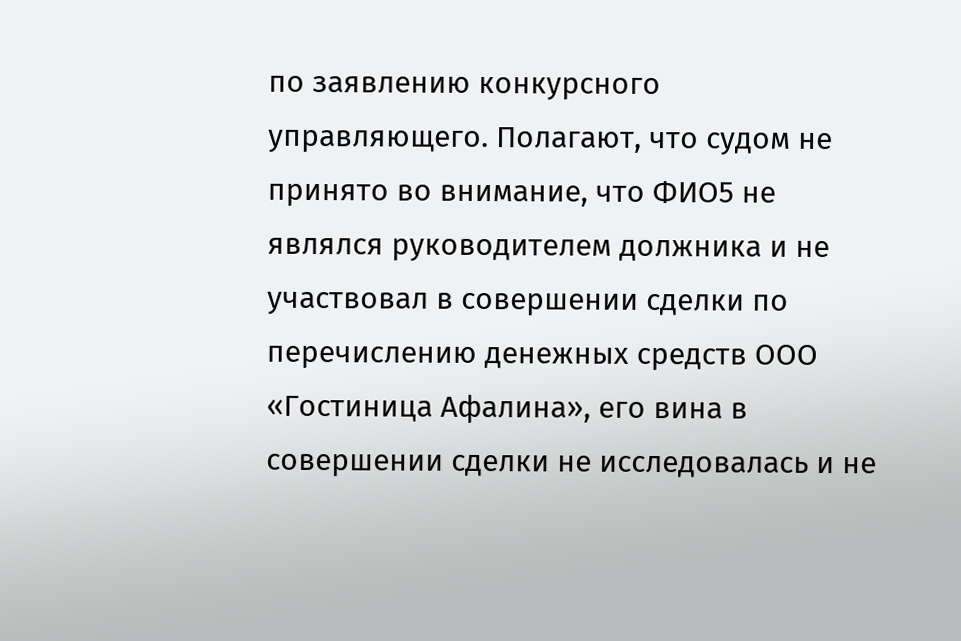по заявлению конкурсного управляющего. Полагают, что судом не принято во внимание, что ФИО5 не являлся руководителем должника и не участвовал в совершении сделки по перечислению денежных средств ООО «Гостиница Афалина», его вина в совершении сделки не исследовалась и не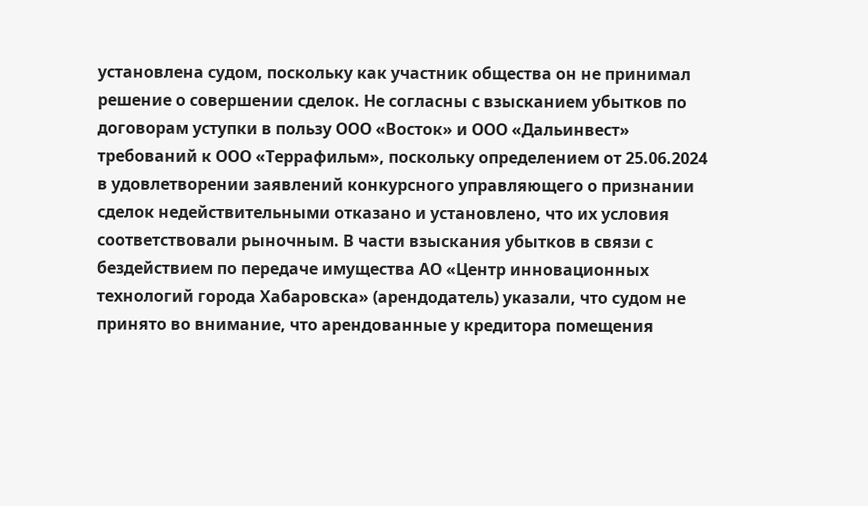установлена судом, поскольку как участник общества он не принимал решение о совершении сделок. Не согласны с взысканием убытков по договорам уступки в пользу ООО «Восток» и ООО «Дальинвест» требований к ООО «Террафильм», поскольку определением от 25.06.2024 в удовлетворении заявлений конкурсного управляющего о признании сделок недействительными отказано и установлено, что их условия соответствовали рыночным. В части взыскания убытков в связи с бездействием по передаче имущества АО «Центр инновационных технологий города Хабаровска» (арендодатель) указали, что судом не принято во внимание, что арендованные у кредитора помещения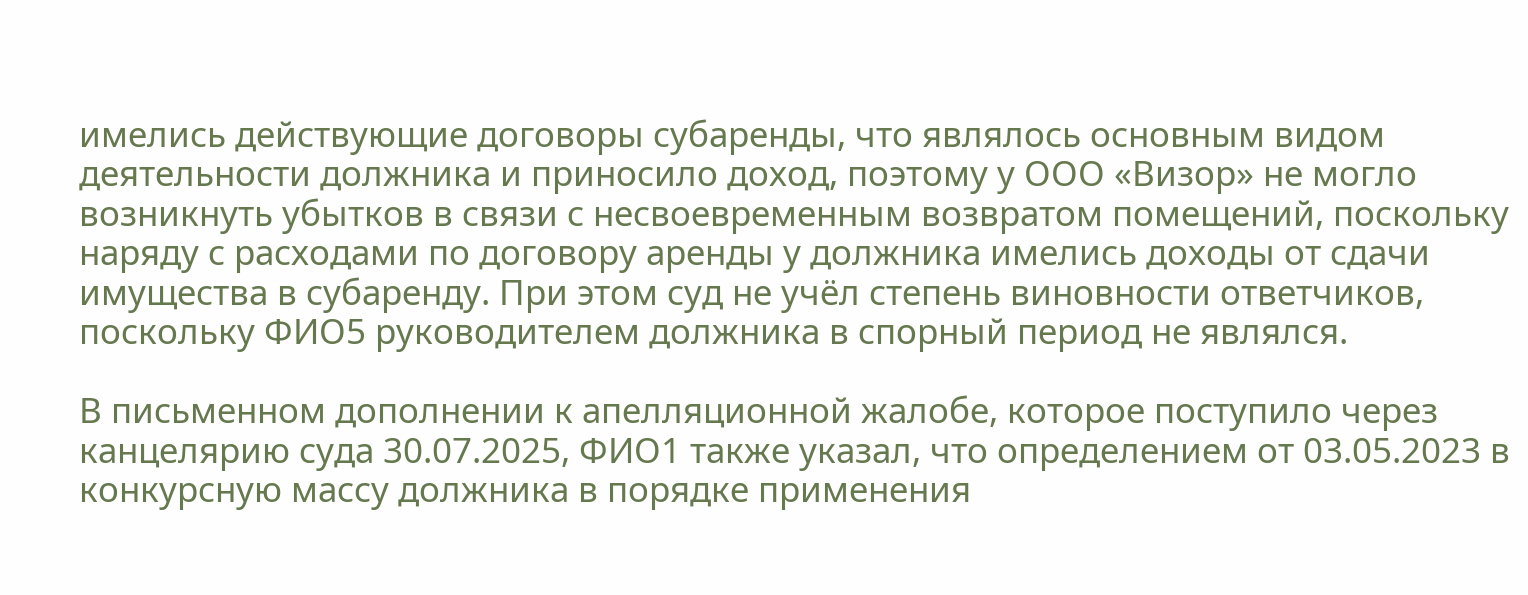имелись действующие договоры субаренды, что являлось основным видом деятельности должника и приносило доход, поэтому у ООО «Визор» не могло возникнуть убытков в связи с несвоевременным возвратом помещений, поскольку наряду с расходами по договору аренды у должника имелись доходы от сдачи имущества в субаренду. При этом суд не учёл степень виновности ответчиков, поскольку ФИО5 руководителем должника в спорный период не являлся.

В письменном дополнении к апелляционной жалобе, которое поступило через канцелярию суда 30.07.2025, ФИО1 также указал, что определением от 03.05.2023 в конкурсную массу должника в порядке применения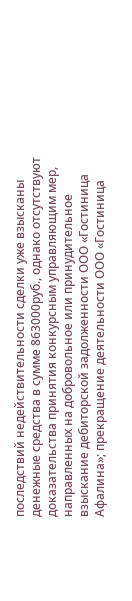последствий недействительности сделки уже взысканы денежные средства в сумме 863000руб., однако отсутствуют доказательства принятия конкурсным управляющим мер, направленных на добровольное или принудительное взыскание дебиторской задолженности ООО «Гостиница Афалина»; прекращение деятельности ООО «Гостиница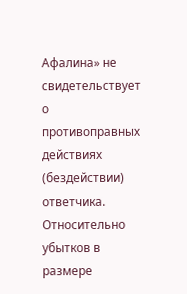Афалина» не свидетельствует о противоправных действиях (бездействии) ответчика. Относительно убытков в размере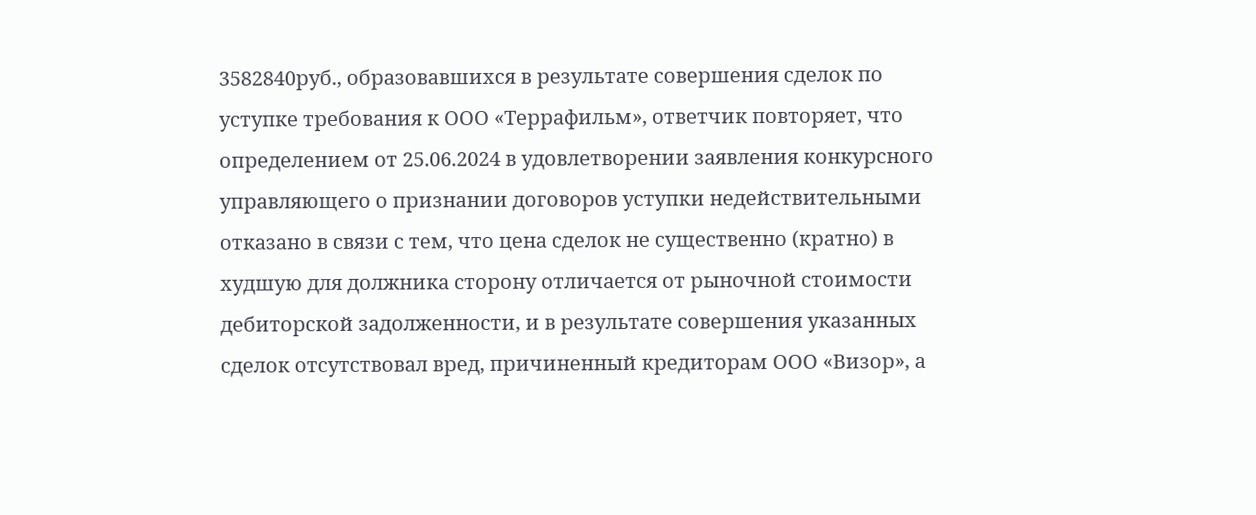3582840руб., образовавшихся в результате совершения сделок по уступке требования к ООО «Террафильм», ответчик повторяет, что определением от 25.06.2024 в удовлетворении заявления конкурсного управляющего о признании договоров уступки недействительными отказано в связи с тем, что цена сделок не существенно (кратно) в худшую для должника сторону отличается от рыночной стоимости дебиторской задолженности, и в результате совершения указанных сделок отсутствовал вред, причиненный кредиторам ООО «Визор», а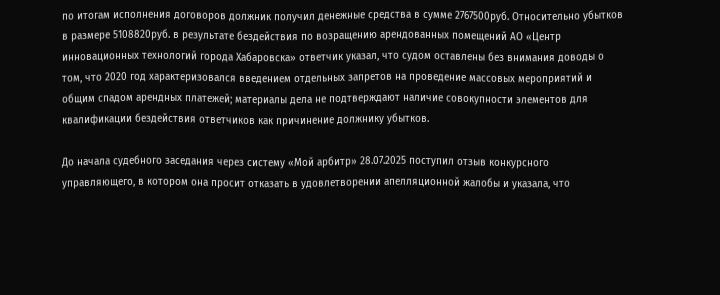по итогам исполнения договоров должник получил денежные средства в сумме 2767500руб. Относительно убытков в размере 5108820руб. в результате бездействия по возращению арендованных помещений АО «Центр инновационных технологий города Хабаровска» ответчик указал, что судом оставлены без внимания доводы о том, что 2020 год характеризовался введением отдельных запретов на проведение массовых мероприятий и общим спадом арендных платежей; материалы дела не подтверждают наличие совокупности элементов для квалификации бездействия ответчиков как причинение должнику убытков.

До начала судебного заседания через систему «Мой арбитр» 28.07.2025 поступил отзыв конкурсного управляющего, в котором она просит отказать в удовлетворении апелляционной жалобы и указала, что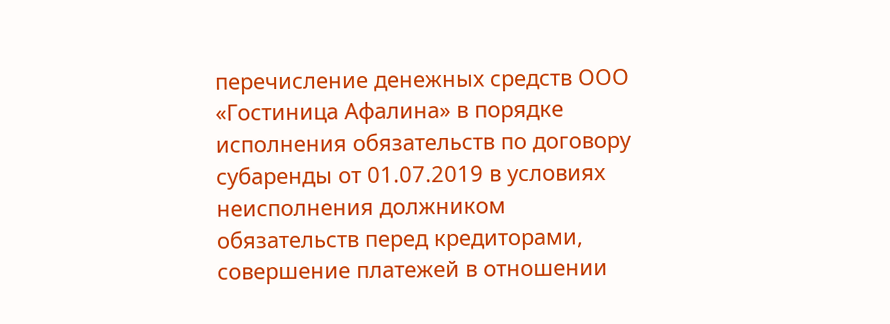перечисление денежных средств ООО «Гостиница Афалина» в порядке исполнения обязательств по договору субаренды от 01.07.2019 в условиях неисполнения должником обязательств перед кредиторами, совершение платежей в отношении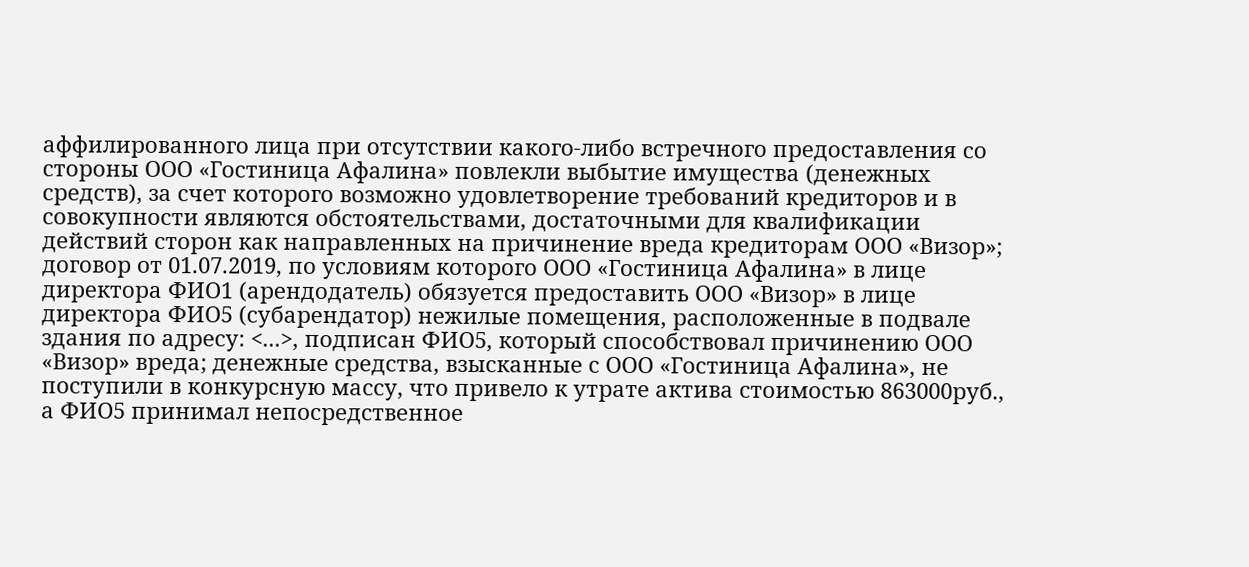аффилированного лица при отсутствии какого-либо встречного предоставления со стороны ООО «Гостиница Афалина» повлекли выбытие имущества (денежных средств), за счет которого возможно удовлетворение требований кредиторов и в совокупности являются обстоятельствами, достаточными для квалификации действий сторон как направленных на причинение вреда кредиторам ООО «Визор»; договор от 01.07.2019, по условиям которого ООО «Гостиница Афалина» в лице директора ФИО1 (арендодатель) обязуется предоставить ООО «Визор» в лице директора ФИО5 (субарендатор) нежилые помещения, расположенные в подвале здания по адресу: <...>, подписан ФИО5, который способствовал причинению ООО «Визор» вреда; денежные средства, взысканные с ООО «Гостиница Афалина», не поступили в конкурсную массу, что привело к утрате актива стоимостью 863000руб., а ФИО5 принимал непосредственное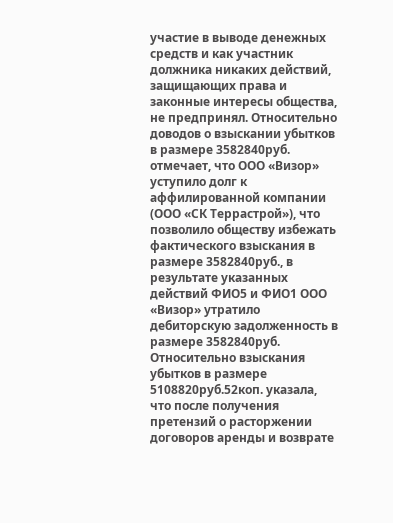участие в выводе денежных средств и как участник должника никаких действий, защищающих права и законные интересы общества, не предпринял. Относительно доводов о взыскании убытков в размере 3582840руб. отмечает, что ООО «Визор» уступило долг к аффилированной компании (ООО «СК Террастрой»), что позволило обществу избежать фактического взыскания в размере 3582840руб., в результате указанных действий ФИО5 и ФИО1 ООО «Визор» утратило дебиторскую задолженность в размере 3582840руб. Относительно взыскания убытков в размере 5108820руб.52коп. указала, что после получения претензий о расторжении договоров аренды и возврате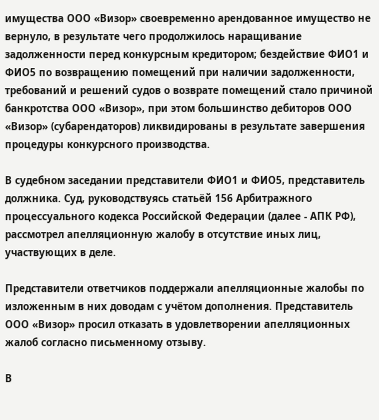имущества ООО «Визор» своевременно арендованное имущество не вернуло, в результате чего продолжилось наращивание задолженности перед конкурсным кредитором; бездействие ФИО1 и ФИО5 по возвращению помещений при наличии задолженности, требований и решений судов о возврате помещений стало причиной банкротства ООО «Визор», при этом большинство дебиторов ООО «Визор» (субарендаторов) ликвидированы в результате завершения процедуры конкурсного производства.

В судебном заседании представители ФИО1 и ФИО5, представитель должника. Суд, руководствуясь статьёй 156 Арбитражного процессуального кодекса Российской Федерации (далее - АПК РФ), рассмотрел апелляционную жалобу в отсутствие иных лиц, участвующих в деле.

Представители ответчиков поддержали апелляционные жалобы по изложенным в них доводам с учётом дополнения. Представитель ООО «Визор» просил отказать в удовлетворении апелляционных жалоб согласно письменному отзыву.

В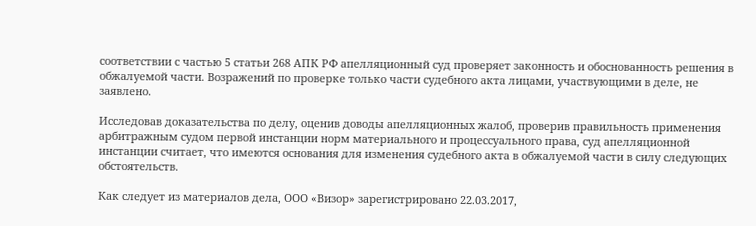соответствии с частью 5 статьи 268 АПК РФ апелляционный суд проверяет законность и обоснованность решения в обжалуемой части. Возражений по проверке только части судебного акта лицами, участвующими в деле, не заявлено.

Исследовав доказательства по делу, оценив доводы апелляционных жалоб, проверив правильность применения арбитражным судом первой инстанции норм материального и процессуального права, суд апелляционной инстанции считает, что имеются основания для изменения судебного акта в обжалуемой части в силу следующих обстоятельств.

Как следует из материалов дела, ООО «Визор» зарегистрировано 22.03.2017,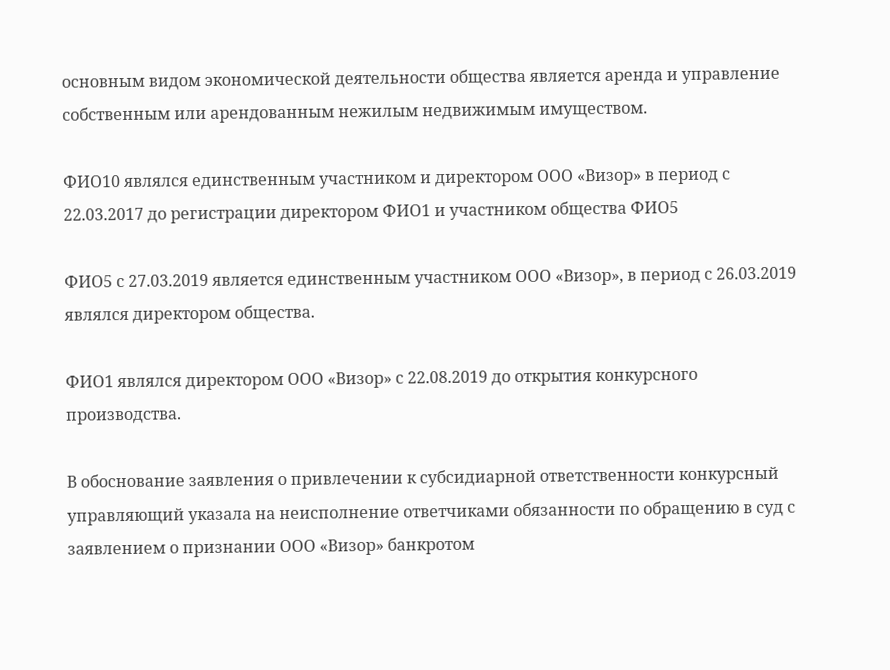основным видом экономической деятельности общества является аренда и управление собственным или арендованным нежилым недвижимым имуществом.

ФИО10 являлся единственным участником и директором ООО «Визор» в период с 22.03.2017 до регистрации директором ФИО1 и участником общества ФИО5

ФИО5 с 27.03.2019 является единственным участником ООО «Визор», в период с 26.03.2019 являлся директором общества.

ФИО1 являлся директором ООО «Визор» с 22.08.2019 до открытия конкурсного производства.

В обоснование заявления о привлечении к субсидиарной ответственности конкурсный управляющий указала на неисполнение ответчиками обязанности по обращению в суд с заявлением о признании ООО «Визор» банкротом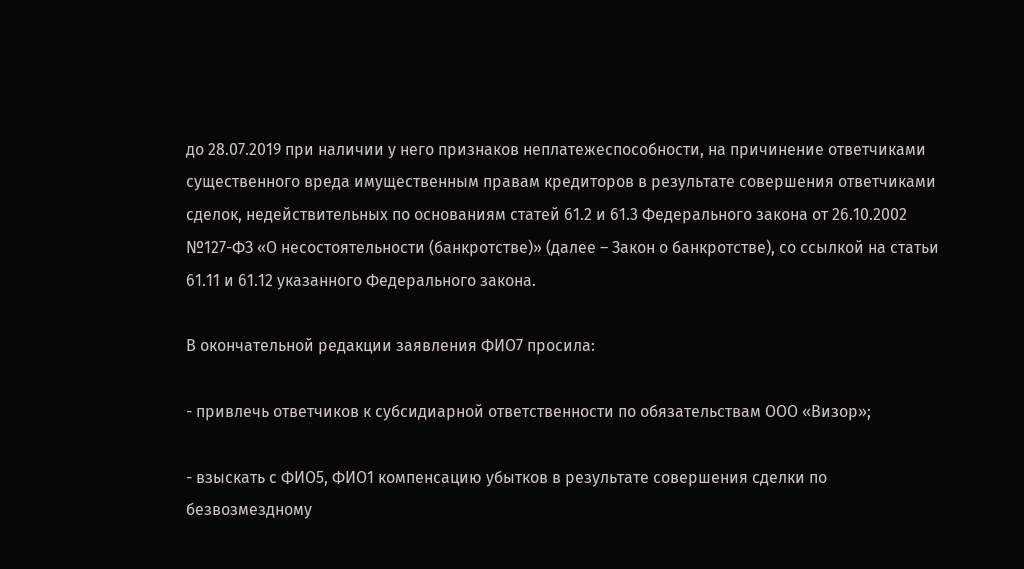до 28.07.2019 при наличии у него признаков неплатежеспособности, на причинение ответчиками существенного вреда имущественным правам кредиторов в результате совершения ответчиками сделок, недействительных по основаниям статей 61.2 и 61.3 Федерального закона от 26.10.2002 №127-ФЗ «О несостоятельности (банкротстве)» (далее – Закон о банкротстве), со ссылкой на статьи 61.11 и 61.12 указанного Федерального закона.

В окончательной редакции заявления ФИО7 просила:

- привлечь ответчиков к субсидиарной ответственности по обязательствам ООО «Визор»;

- взыскать с ФИО5, ФИО1 компенсацию убытков в результате совершения сделки по безвозмездному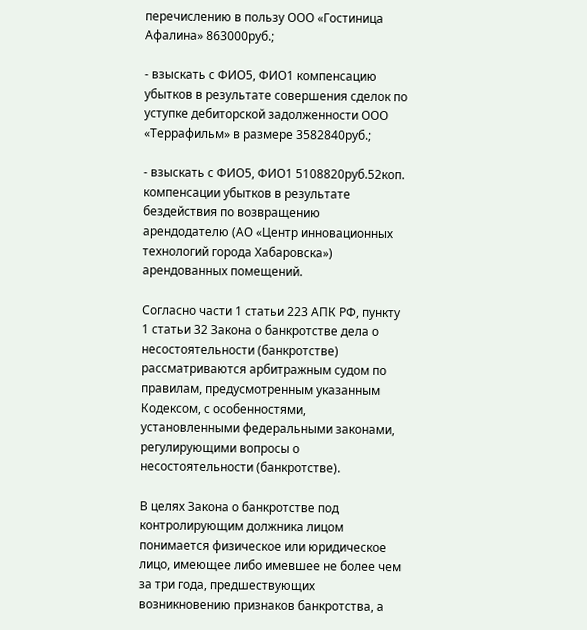перечислению в пользу ООО «Гостиница Афалина» 863000руб.;

- взыскать с ФИО5, ФИО1 компенсацию убытков в результате совершения сделок по уступке дебиторской задолженности ООО «Террафильм» в размере 3582840руб.;

- взыскать с ФИО5, ФИО1 5108820руб.52коп. компенсации убытков в результате бездействия по возвращению арендодателю (АО «Центр инновационных технологий города Хабаровска») арендованных помещений.

Согласно части 1 статьи 223 АПК РФ, пункту 1 статьи 32 Закона о банкротстве дела о несостоятельности (банкротстве) рассматриваются арбитражным судом по правилам, предусмотренным указанным Кодексом, с особенностями, установленными федеральными законами, регулирующими вопросы о несостоятельности (банкротстве).

В целях Закона о банкротстве под контролирующим должника лицом понимается физическое или юридическое лицо, имеющее либо имевшее не более чем за три года, предшествующих возникновению признаков банкротства, а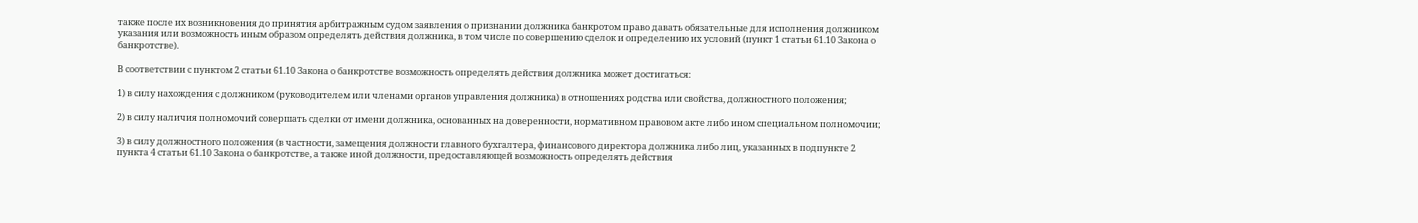также после их возникновения до принятия арбитражным судом заявления о признании должника банкротом право давать обязательные для исполнения должником указания или возможность иным образом определять действия должника, в том числе по совершению сделок и определению их условий (пункт 1 статьи 61.10 Закона о банкротстве).

В соответствии с пунктом 2 статьи 61.10 Закона о банкротстве возможность определять действия должника может достигаться:

1) в силу нахождения с должником (руководителем или членами органов управления должника) в отношениях родства или свойства, должностного положения;

2) в силу наличия полномочий совершать сделки от имени должника, основанных на доверенности, нормативном правовом акте либо ином специальном полномочии;

3) в силу должностного положения (в частности, замещения должности главного бухгалтера, финансового директора должника либо лиц, указанных в подпункте 2 пункта 4 статьи 61.10 Закона о банкротстве, а также иной должности, предоставляющей возможность определять действия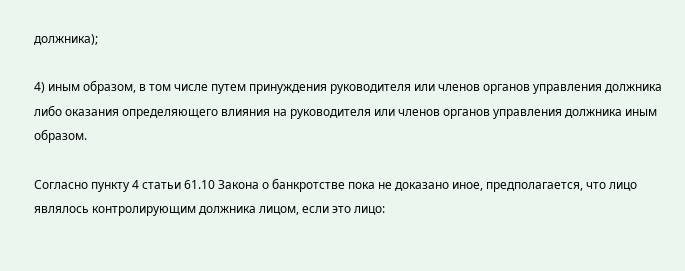должника);

4) иным образом, в том числе путем принуждения руководителя или членов органов управления должника либо оказания определяющего влияния на руководителя или членов органов управления должника иным образом.

Согласно пункту 4 статьи 61.10 Закона о банкротстве пока не доказано иное, предполагается, что лицо являлось контролирующим должника лицом, если это лицо: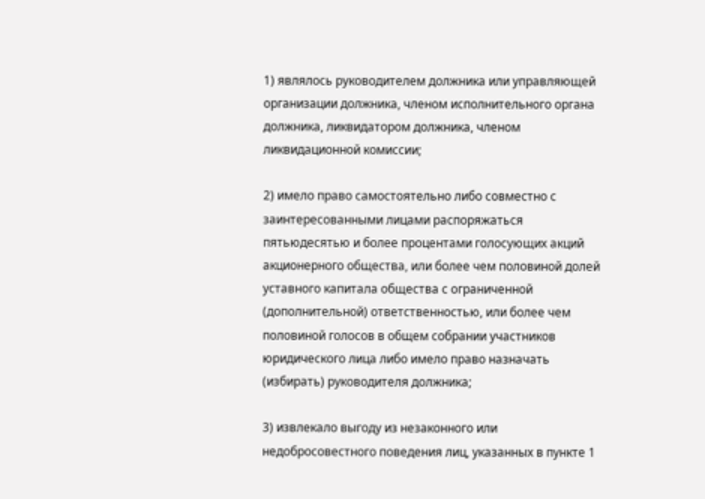1) являлось руководителем должника или управляющей организации должника, членом исполнительного органа должника, ликвидатором должника, членом ликвидационной комиссии;

2) имело право самостоятельно либо совместно с заинтересованными лицами распоряжаться пятьюдесятью и более процентами голосующих акций акционерного общества, или более чем половиной долей уставного капитала общества с ограниченной (дополнительной) ответственностью, или более чем половиной голосов в общем собрании участников юридического лица либо имело право назначать (избирать) руководителя должника;

3) извлекало выгоду из незаконного или недобросовестного поведения лиц, указанных в пункте 1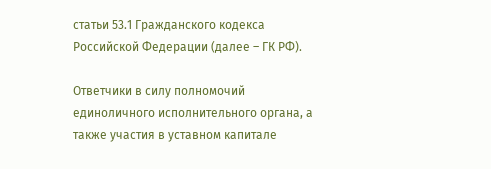статьи 53.1 Гражданского кодекса Российской Федерации (далее – ГК РФ).

Ответчики в силу полномочий единоличного исполнительного органа, а также участия в уставном капитале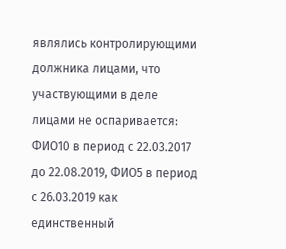являлись контролирующими должника лицами, что участвующими в деле лицами не оспаривается: ФИО10 в период с 22.03.2017 до 22.08.2019, ФИО5 в период с 26.03.2019 как единственный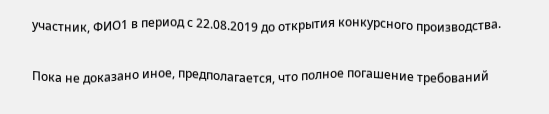участник, ФИО1 в период с 22.08.2019 до открытия конкурсного производства.

Пока не доказано иное, предполагается, что полное погашение требований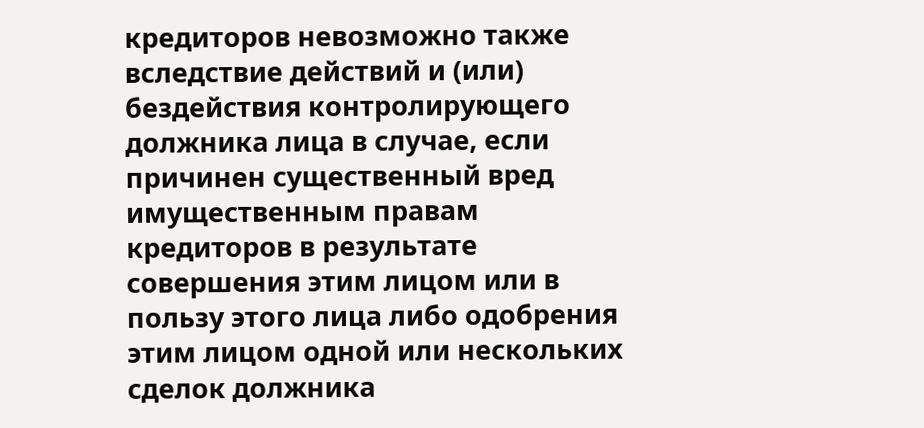кредиторов невозможно также вследствие действий и (или) бездействия контролирующего должника лица в случае, если причинен существенный вред имущественным правам кредиторов в результате совершения этим лицом или в пользу этого лица либо одобрения этим лицом одной или нескольких сделок должника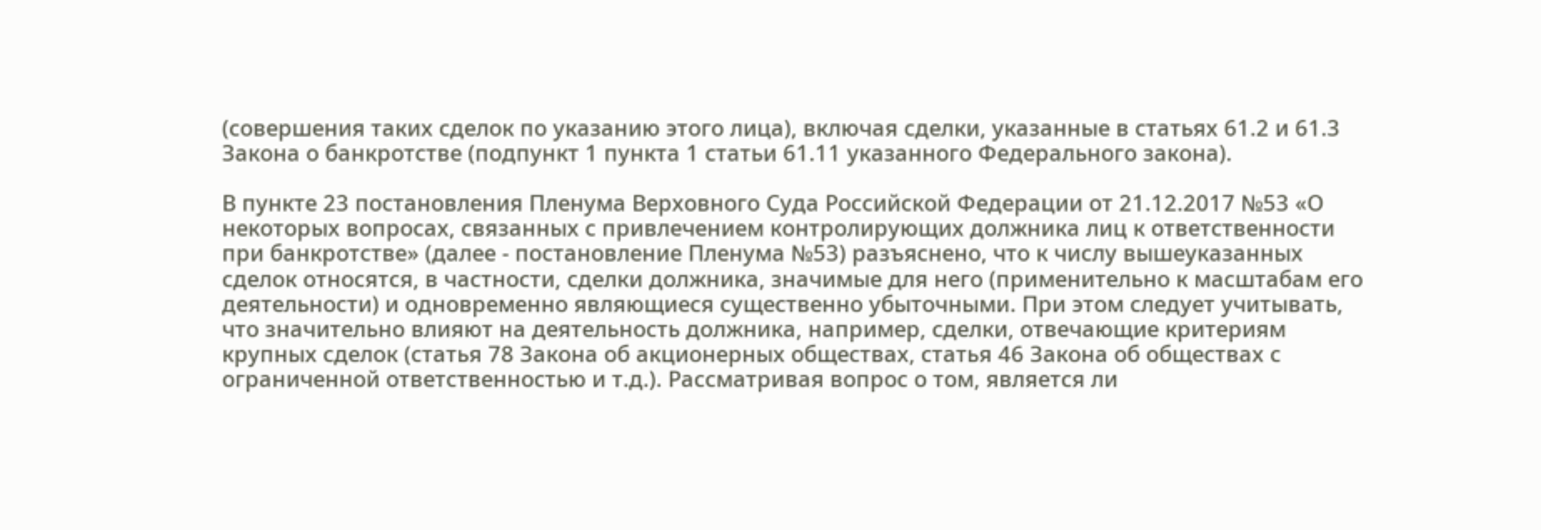(совершения таких сделок по указанию этого лица), включая сделки, указанные в статьях 61.2 и 61.3 Закона о банкротстве (подпункт 1 пункта 1 статьи 61.11 указанного Федерального закона).

В пункте 23 постановления Пленума Верховного Суда Российской Федерации от 21.12.2017 №53 «О некоторых вопросах, связанных с привлечением контролирующих должника лиц к ответственности при банкротстве» (далее - постановление Пленума №53) разъяснено, что к числу вышеуказанных сделок относятся, в частности, сделки должника, значимые для него (применительно к масштабам его деятельности) и одновременно являющиеся существенно убыточными. При этом следует учитывать, что значительно влияют на деятельность должника, например, сделки, отвечающие критериям крупных сделок (статья 78 Закона об акционерных обществах, статья 46 Закона об обществах с ограниченной ответственностью и т.д.). Рассматривая вопрос о том, является ли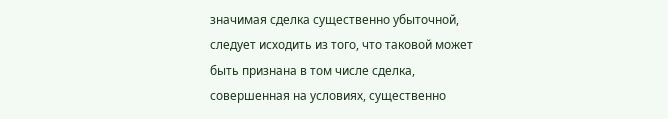значимая сделка существенно убыточной, следует исходить из того, что таковой может быть признана в том числе сделка, совершенная на условиях, существенно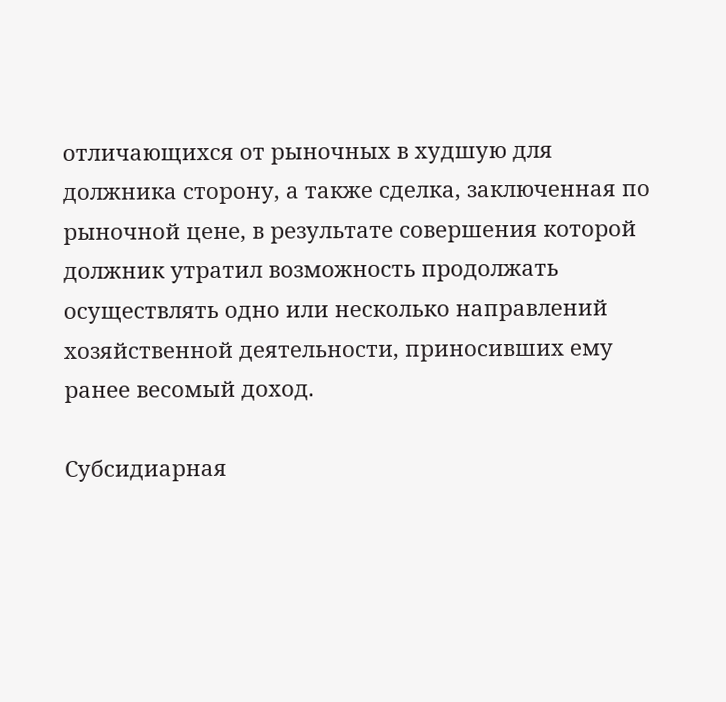отличающихся от рыночных в худшую для должника сторону, а также сделка, заключенная по рыночной цене, в результате совершения которой должник утратил возможность продолжать осуществлять одно или несколько направлений хозяйственной деятельности, приносивших ему ранее весомый доход.

Субсидиарная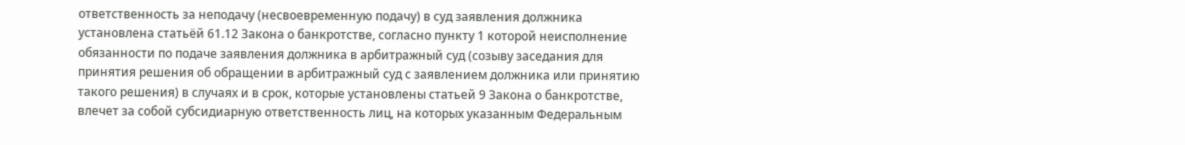ответственность за неподачу (несвоевременную подачу) в суд заявления должника установлена статьёй 61.12 Закона о банкротстве, согласно пункту 1 которой неисполнение обязанности по подаче заявления должника в арбитражный суд (созыву заседания для принятия решения об обращении в арбитражный суд с заявлением должника или принятию такого решения) в случаях и в срок, которые установлены статьей 9 Закона о банкротстве, влечет за собой субсидиарную ответственность лиц, на которых указанным Федеральным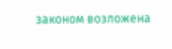законом возложена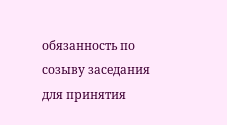обязанность по созыву заседания для принятия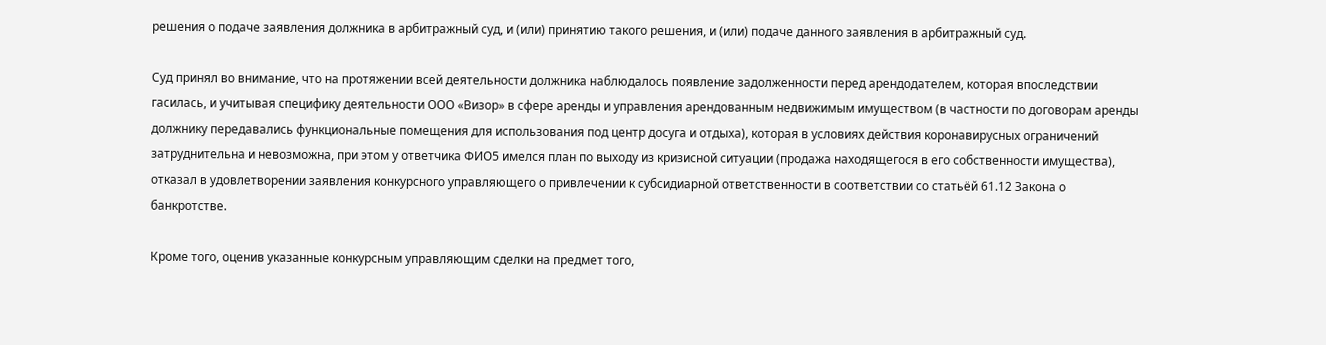решения о подаче заявления должника в арбитражный суд, и (или) принятию такого решения, и (или) подаче данного заявления в арбитражный суд.

Суд принял во внимание, что на протяжении всей деятельности должника наблюдалось появление задолженности перед арендодателем, которая впоследствии гасилась, и учитывая специфику деятельности ООО «Визор» в сфере аренды и управления арендованным недвижимым имуществом (в частности по договорам аренды должнику передавались функциональные помещения для использования под центр досуга и отдыха), которая в условиях действия коронавирусных ограничений затруднительна и невозможна, при этом у ответчика ФИО5 имелся план по выходу из кризисной ситуации (продажа находящегося в его собственности имущества), отказал в удовлетворении заявления конкурсного управляющего о привлечении к субсидиарной ответственности в соответствии со статьёй 61.12 Закона о банкротстве.

Кроме того, оценив указанные конкурсным управляющим сделки на предмет того,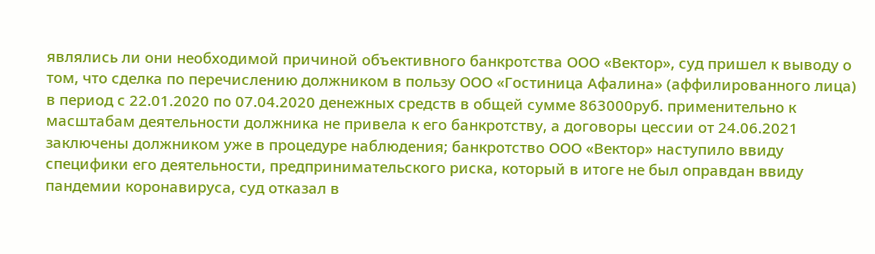являлись ли они необходимой причиной объективного банкротства ООО «Вектор», суд пришел к выводу о том, что сделка по перечислению должником в пользу ООО «Гостиница Афалина» (аффилированного лица) в период с 22.01.2020 по 07.04.2020 денежных средств в общей сумме 863000руб. применительно к масштабам деятельности должника не привела к его банкротству, а договоры цессии от 24.06.2021 заключены должником уже в процедуре наблюдения; банкротство ООО «Вектор» наступило ввиду специфики его деятельности, предпринимательского риска, который в итоге не был оправдан ввиду пандемии коронавируса, суд отказал в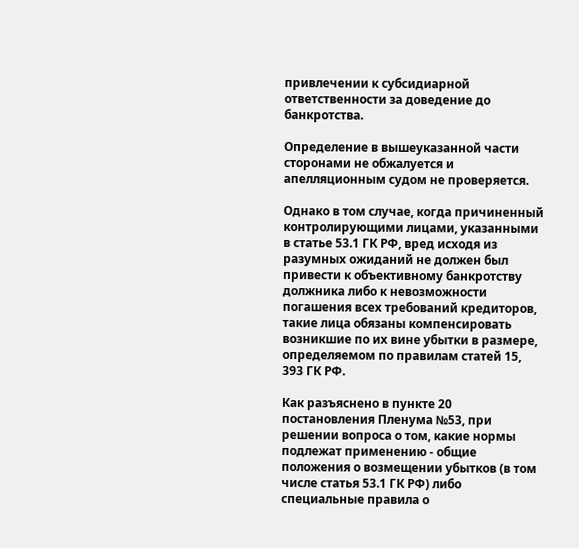привлечении к субсидиарной ответственности за доведение до банкротства.

Определение в вышеуказанной части сторонами не обжалуется и апелляционным судом не проверяется.

Однако в том случае, когда причиненный контролирующими лицами, указанными в статье 53.1 ГК РФ, вред исходя из разумных ожиданий не должен был привести к объективному банкротству должника либо к невозможности погашения всех требований кредиторов, такие лица обязаны компенсировать возникшие по их вине убытки в размере, определяемом по правилам статей 15, 393 ГК РФ.

Как разъяснено в пункте 20 постановления Пленума №53, при решении вопроса о том, какие нормы подлежат применению - общие положения о возмещении убытков (в том числе статья 53.1 ГК РФ) либо специальные правила о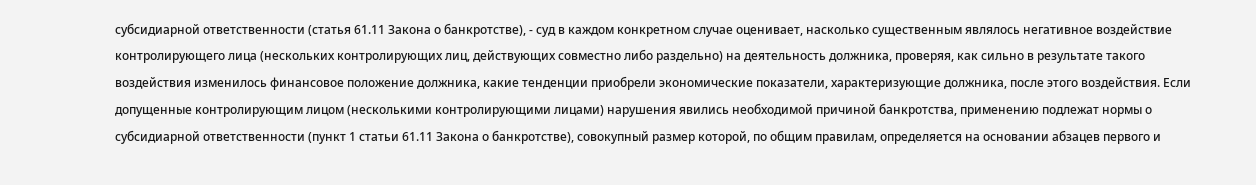субсидиарной ответственности (статья 61.11 Закона о банкротстве), - суд в каждом конкретном случае оценивает, насколько существенным являлось негативное воздействие контролирующего лица (нескольких контролирующих лиц, действующих совместно либо раздельно) на деятельность должника, проверяя, как сильно в результате такого воздействия изменилось финансовое положение должника, какие тенденции приобрели экономические показатели, характеризующие должника, после этого воздействия. Если допущенные контролирующим лицом (несколькими контролирующими лицами) нарушения явились необходимой причиной банкротства, применению подлежат нормы о субсидиарной ответственности (пункт 1 статьи 61.11 Закона о банкротстве), совокупный размер которой, по общим правилам, определяется на основании абзацев первого и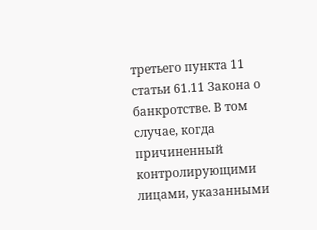третьего пункта 11 статьи 61.11 Закона о банкротстве. В том случае, когда причиненный контролирующими лицами, указанными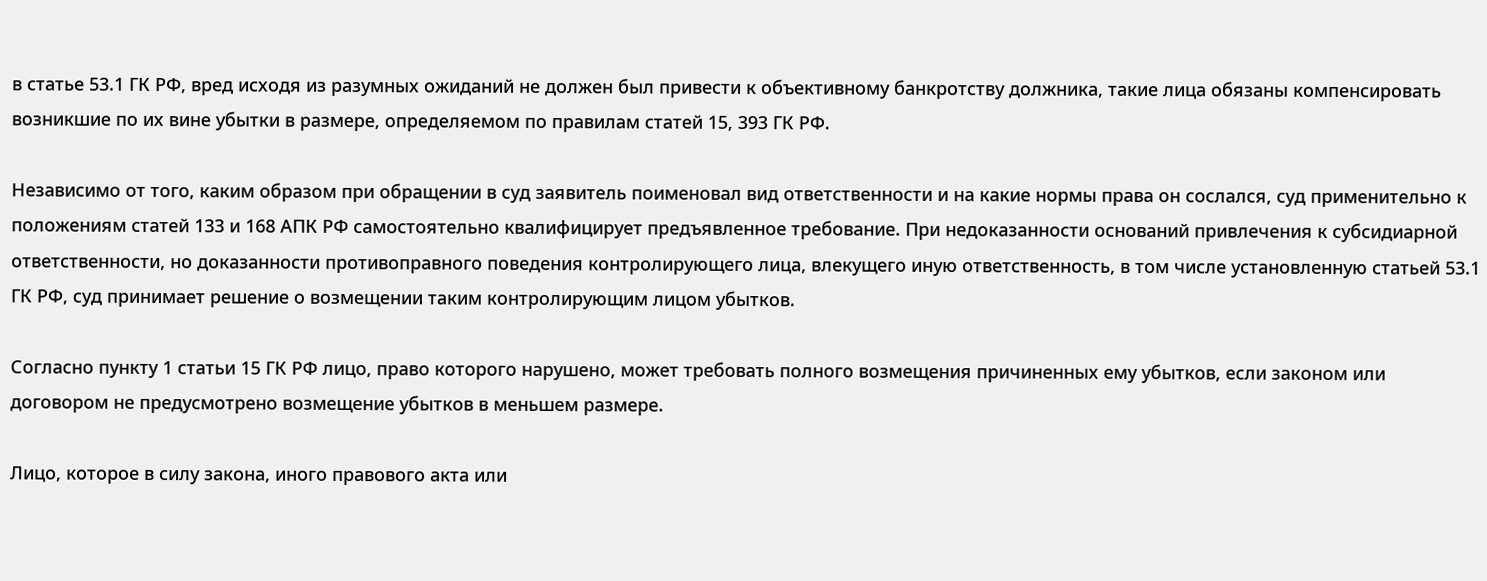в статье 53.1 ГК РФ, вред исходя из разумных ожиданий не должен был привести к объективному банкротству должника, такие лица обязаны компенсировать возникшие по их вине убытки в размере, определяемом по правилам статей 15, 393 ГК РФ.

Независимо от того, каким образом при обращении в суд заявитель поименовал вид ответственности и на какие нормы права он сослался, суд применительно к положениям статей 133 и 168 АПК РФ самостоятельно квалифицирует предъявленное требование. При недоказанности оснований привлечения к субсидиарной ответственности, но доказанности противоправного поведения контролирующего лица, влекущего иную ответственность, в том числе установленную статьей 53.1 ГК РФ, суд принимает решение о возмещении таким контролирующим лицом убытков.

Согласно пункту 1 статьи 15 ГК РФ лицо, право которого нарушено, может требовать полного возмещения причиненных ему убытков, если законом или договором не предусмотрено возмещение убытков в меньшем размере.

Лицо, которое в силу закона, иного правового акта или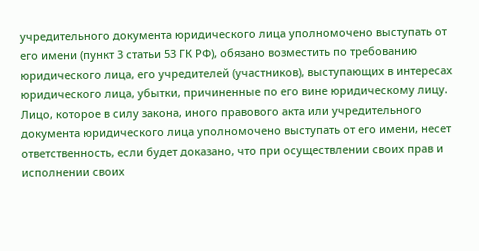учредительного документа юридического лица уполномочено выступать от его имени (пункт 3 статьи 53 ГК РФ), обязано возместить по требованию юридического лица, его учредителей (участников), выступающих в интересах юридического лица, убытки, причиненные по его вине юридическому лицу. Лицо, которое в силу закона, иного правового акта или учредительного документа юридического лица уполномочено выступать от его имени, несет ответственность, если будет доказано, что при осуществлении своих прав и исполнении своих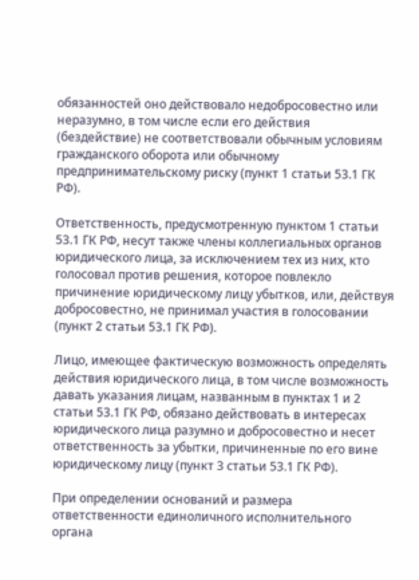обязанностей оно действовало недобросовестно или неразумно, в том числе если его действия (бездействие) не соответствовали обычным условиям гражданского оборота или обычному предпринимательскому риску (пункт 1 статьи 53.1 ГК РФ).

Ответственность, предусмотренную пунктом 1 статьи 53.1 ГК РФ, несут также члены коллегиальных органов юридического лица, за исключением тех из них, кто голосовал против решения, которое повлекло причинение юридическому лицу убытков, или, действуя добросовестно, не принимал участия в голосовании (пункт 2 статьи 53.1 ГК РФ).

Лицо, имеющее фактическую возможность определять действия юридического лица, в том числе возможность давать указания лицам, названным в пунктах 1 и 2 статьи 53.1 ГК РФ, обязано действовать в интересах юридического лица разумно и добросовестно и несет ответственность за убытки, причиненные по его вине юридическому лицу (пункт 3 статьи 53.1 ГК РФ).

При определении оснований и размера ответственности единоличного исполнительного органа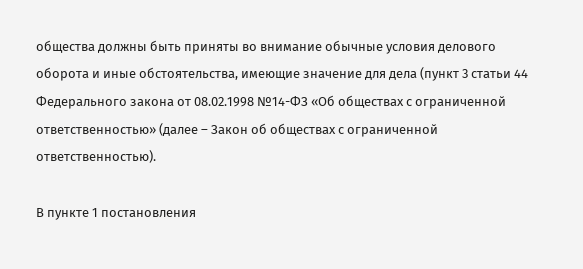общества должны быть приняты во внимание обычные условия делового оборота и иные обстоятельства, имеющие значение для дела (пункт 3 статьи 44 Федерального закона от 08.02.1998 №14-ФЗ «Об обществах с ограниченной ответственностью» (далее – Закон об обществах с ограниченной ответственностью).

В пункте 1 постановления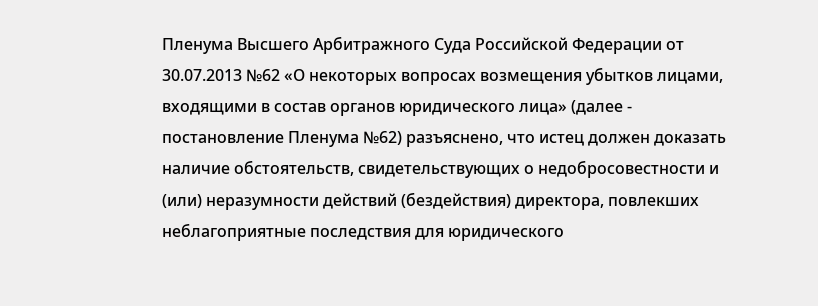Пленума Высшего Арбитражного Суда Российской Федерации от 30.07.2013 №62 «О некоторых вопросах возмещения убытков лицами, входящими в состав органов юридического лица» (далее - постановление Пленума №62) разъяснено, что истец должен доказать наличие обстоятельств, свидетельствующих о недобросовестности и (или) неразумности действий (бездействия) директора, повлекших неблагоприятные последствия для юридического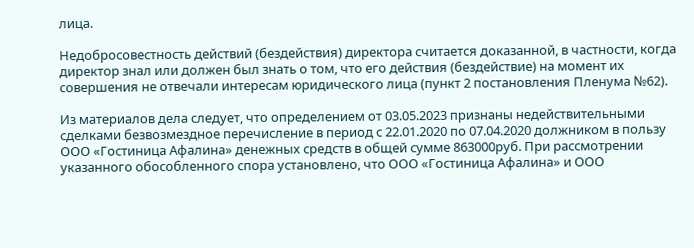лица.

Недобросовестность действий (бездействия) директора считается доказанной, в частности, когда директор знал или должен был знать о том, что его действия (бездействие) на момент их совершения не отвечали интересам юридического лица (пункт 2 постановления Пленума №62).

Из материалов дела следует, что определением от 03.05.2023 признаны недействительными сделками безвозмездное перечисление в период с 22.01.2020 по 07.04.2020 должником в пользу ООО «Гостиница Афалина» денежных средств в общей сумме 863000руб. При рассмотрении указанного обособленного спора установлено, что ООО «Гостиница Афалина» и ООО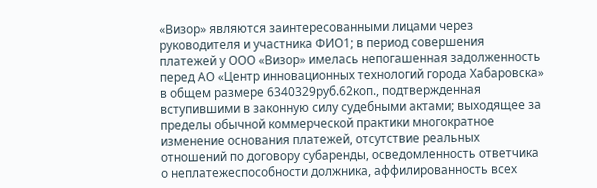«Визор» являются заинтересованными лицами через руководителя и участника ФИО1; в период совершения платежей у ООО «Визор» имелась непогашенная задолженность перед АО «Центр инновационных технологий города Хабаровска» в общем размере 6340329руб.62коп., подтвержденная вступившими в законную силу судебными актами; выходящее за пределы обычной коммерческой практики многократное изменение основания платежей, отсутствие реальных отношений по договору субаренды, осведомленность ответчика о неплатежеспособности должника, аффилированность всех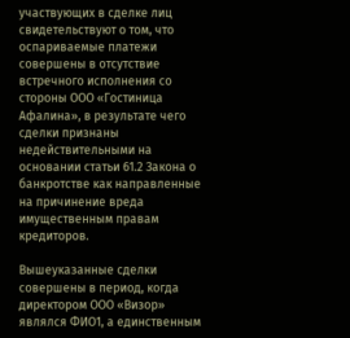участвующих в сделке лиц свидетельствуют о том, что оспариваемые платежи совершены в отсутствие встречного исполнения со стороны ООО «Гостиница Афалина», в результате чего сделки признаны недействительными на основании статьи 61.2 Закона о банкротстве как направленные на причинение вреда имущественным правам кредиторов.

Вышеуказанные сделки совершены в период, когда директором ООО «Визор» являлся ФИО1, а единственным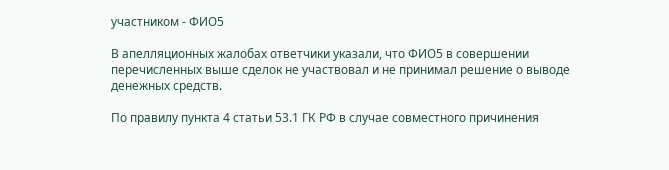участником - ФИО5

В апелляционных жалобах ответчики указали, что ФИО5 в совершении перечисленных выше сделок не участвовал и не принимал решение о выводе денежных средств.

По правилу пункта 4 статьи 53.1 ГК РФ в случае совместного причинения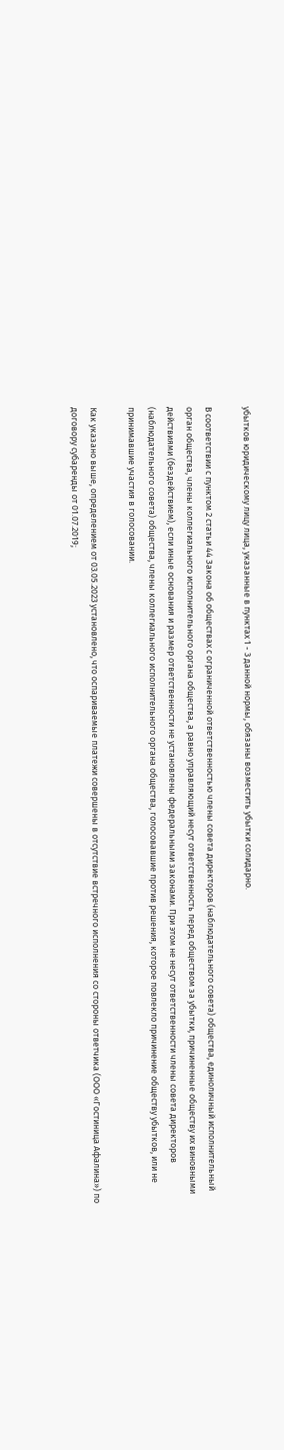убытков юридическому лицу лица, указанные в пунктах 1 - 3 данной нормы, обязаны возместить убытки солидарно.

В соответствии с пунктом 2 статьи 44 Закона об обществах с ограниченной ответственностью члены совета директоров (наблюдательного совета) общества, единоличный исполнительный орган общества, члены коллегиального исполнительного органа общества, а равно управляющий несут ответственность перед обществом за убытки, причиненные обществу их виновными действиями (бездействием), если иные основания и размер ответственности не установлены федеральными законами. При этом не несут ответственности члены совета директоров (наблюдательного совета) общества, члены коллегиального исполнительного органа общества, голосовавшие против решения, которое повлекло причинение обществу убытков, или не принимавшие участия в голосовании.

Как указано выше, определением от 03.05.2023 установлено, что оспариваемые платежи совершены в отсутствие встречного исполнения со стороны ответчика (ООО «Гостиница Афалина») по договору субаренды от 01.07.2019;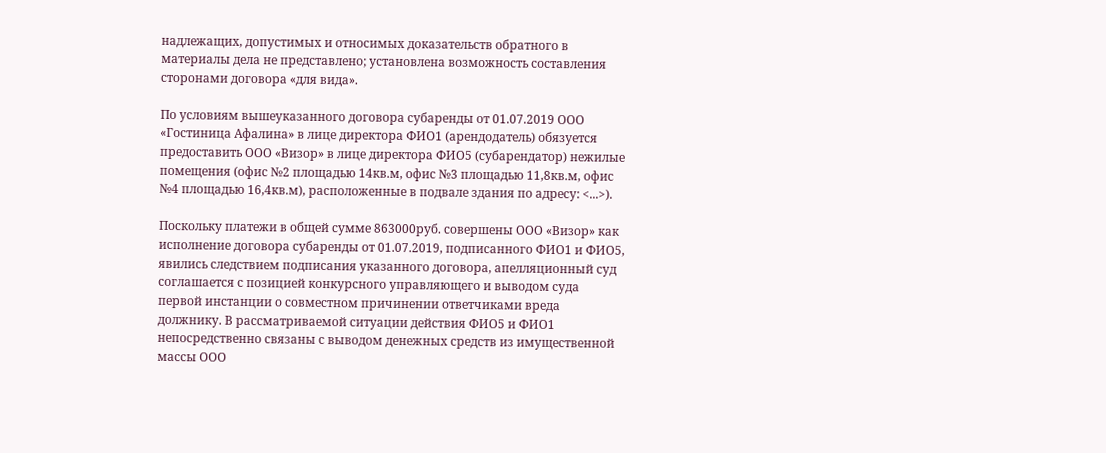надлежащих, допустимых и относимых доказательств обратного в материалы дела не представлено; установлена возможность составления сторонами договора «для вида».

По условиям вышеуказанного договора субаренды от 01.07.2019 ООО «Гостиница Афалина» в лице директора ФИО1 (арендодатель) обязуется предоставить ООО «Визор» в лице директора ФИО5 (субарендатор) нежилые помещения (офис №2 площадью 14кв.м, офис №3 площадью 11,8кв.м, офис №4 площадью 16,4кв.м), расположенные в подвале здания по адресу: <...>).

Поскольку платежи в общей сумме 863000руб. совершены ООО «Визор» как исполнение договора субаренды от 01.07.2019, подписанного ФИО1 и ФИО5, явились следствием подписания указанного договора, апелляционный суд соглашается с позицией конкурсного управляющего и выводом суда первой инстанции о совместном причинении ответчиками вреда должнику. В рассматриваемой ситуации действия ФИО5 и ФИО1 непосредственно связаны с выводом денежных средств из имущественной массы ООО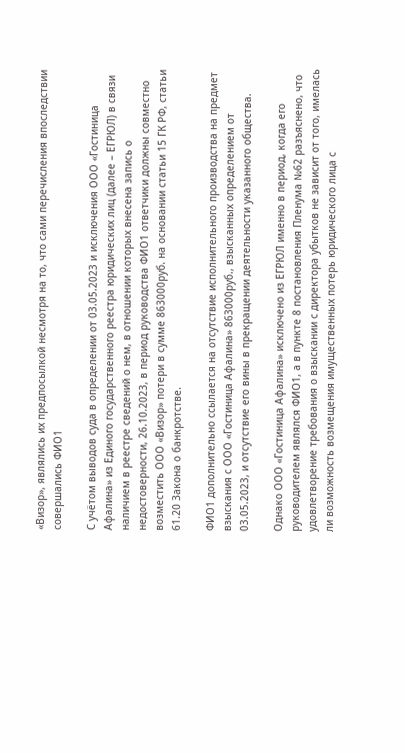«Визор», являлись их предпосылкой несмотря на то, что сами перечисления впоследствии совершались ФИО1

С учётом выводов суда в определении от 03.05.2023 и исключения ООО «Гостиница Афалина» из Единого государственного реестра юридических лиц (далее – ЕГРЮЛ) в связи наличием в реестре сведений о нем, в отношении которых внесена запись о недостоверности, 26.10.2023, в период руководства ФИО1 ответчики должны совместно возместить ООО «Визор» потери в сумме 863000руб. на основании статьи 15 ГК РФ, статьи 61.20 Закона о банкротстве.

ФИО1 дополнительно ссылается на отсутствие исполнительного производства на предмет взыскания с ООО «Гостиница Афалина» 863000руб., взысканных определением от 03.05.2023, и отсутствие его вины в прекращении деятельности указанного общества.

Однако ООО «Гостиница Афалина» исключено из ЕГРЮЛ именно в период, когда его руководителем являлся ФИО1, а в пункте 8 постановления Пленума №62 разъяснено, что удовлетворение требования о взыскании с директора убытков не зависит от того, имелась ли возможность возмещения имущественных потерь юридического лица с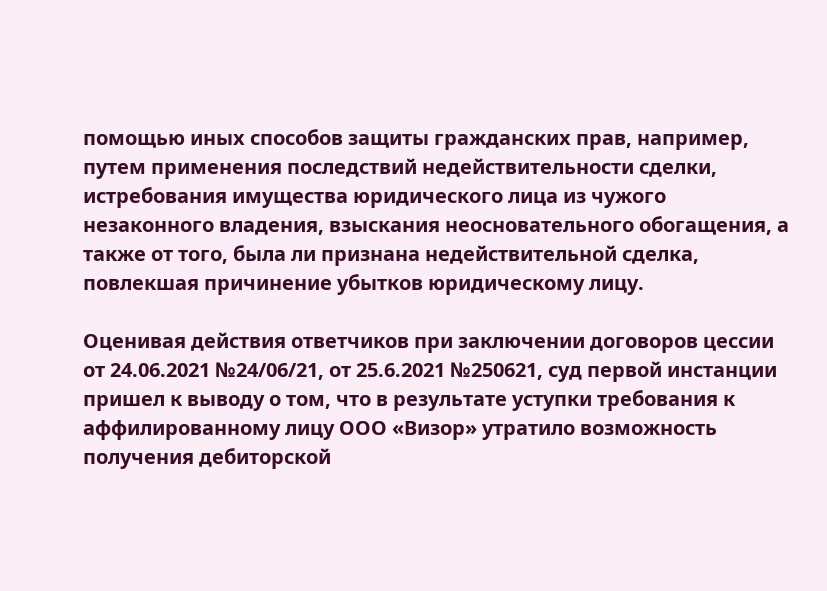помощью иных способов защиты гражданских прав, например, путем применения последствий недействительности сделки, истребования имущества юридического лица из чужого незаконного владения, взыскания неосновательного обогащения, а также от того, была ли признана недействительной сделка, повлекшая причинение убытков юридическому лицу.

Оценивая действия ответчиков при заключении договоров цессии от 24.06.2021 №24/06/21, от 25.6.2021 №250621, суд первой инстанции пришел к выводу о том, что в результате уступки требования к аффилированному лицу ООО «Визор» утратило возможность получения дебиторской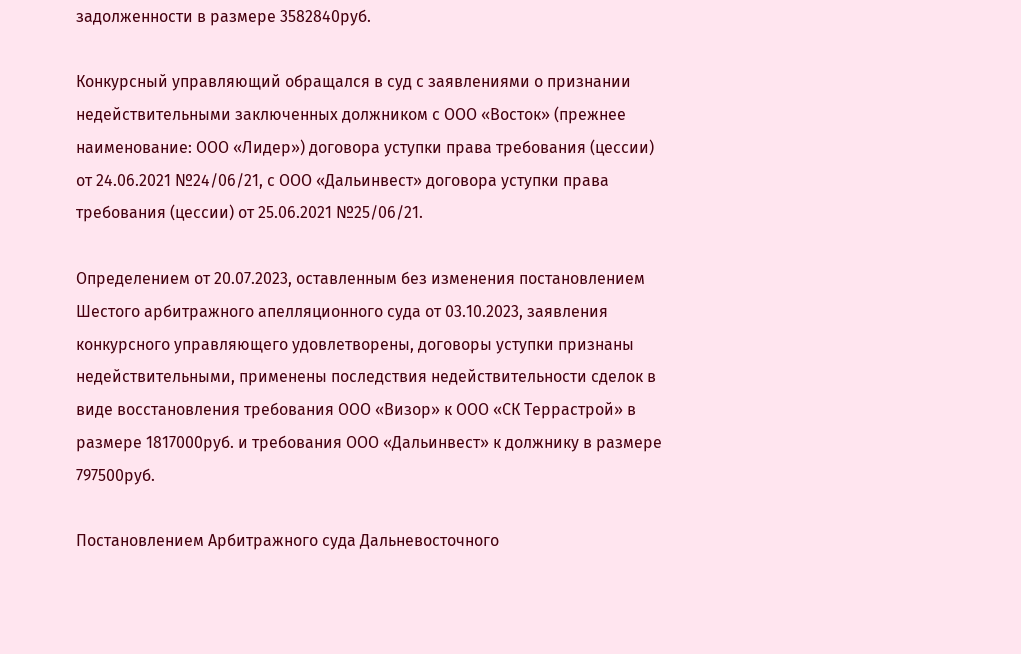задолженности в размере 3582840руб.

Конкурсный управляющий обращался в суд с заявлениями о признании недействительными заключенных должником с ООО «Восток» (прежнее наименование: ООО «Лидер») договора уступки права требования (цессии) от 24.06.2021 №24/06/21, с ООО «Дальинвест» договора уступки права требования (цессии) от 25.06.2021 №25/06/21.

Определением от 20.07.2023, оставленным без изменения постановлением Шестого арбитражного апелляционного суда от 03.10.2023, заявления конкурсного управляющего удовлетворены, договоры уступки признаны недействительными, применены последствия недействительности сделок в виде восстановления требования ООО «Визор» к ООО «СК Террастрой» в размере 1817000руб. и требования ООО «Дальинвест» к должнику в размере 797500руб.

Постановлением Арбитражного суда Дальневосточного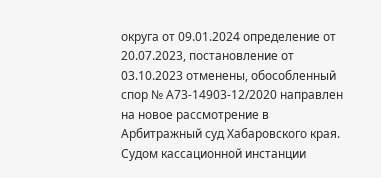округа от 09.01.2024 определение от 20.07.2023, постановление от 03.10.2023 отменены, обособленный спор № А73-14903-12/2020 направлен на новое рассмотрение в Арбитражный суд Хабаровского края. Судом кассационной инстанции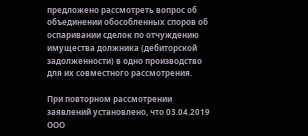предложено рассмотреть вопрос об объединении обособленных споров об оспаривании сделок по отчуждению имущества должника (дебиторской задолженности) в одно производство для их совместного рассмотрения.

При повторном рассмотрении заявлений установлено, что 03.04.2019 ООО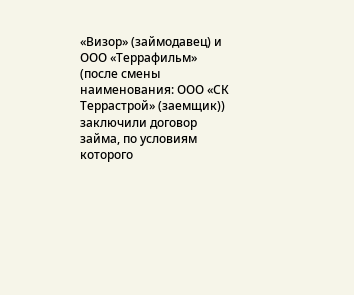«Визор» (займодавец) и ООО «Террафильм» (после смены наименования: ООО «СК Террастрой» (заемщик)) заключили договор займа, по условиям которого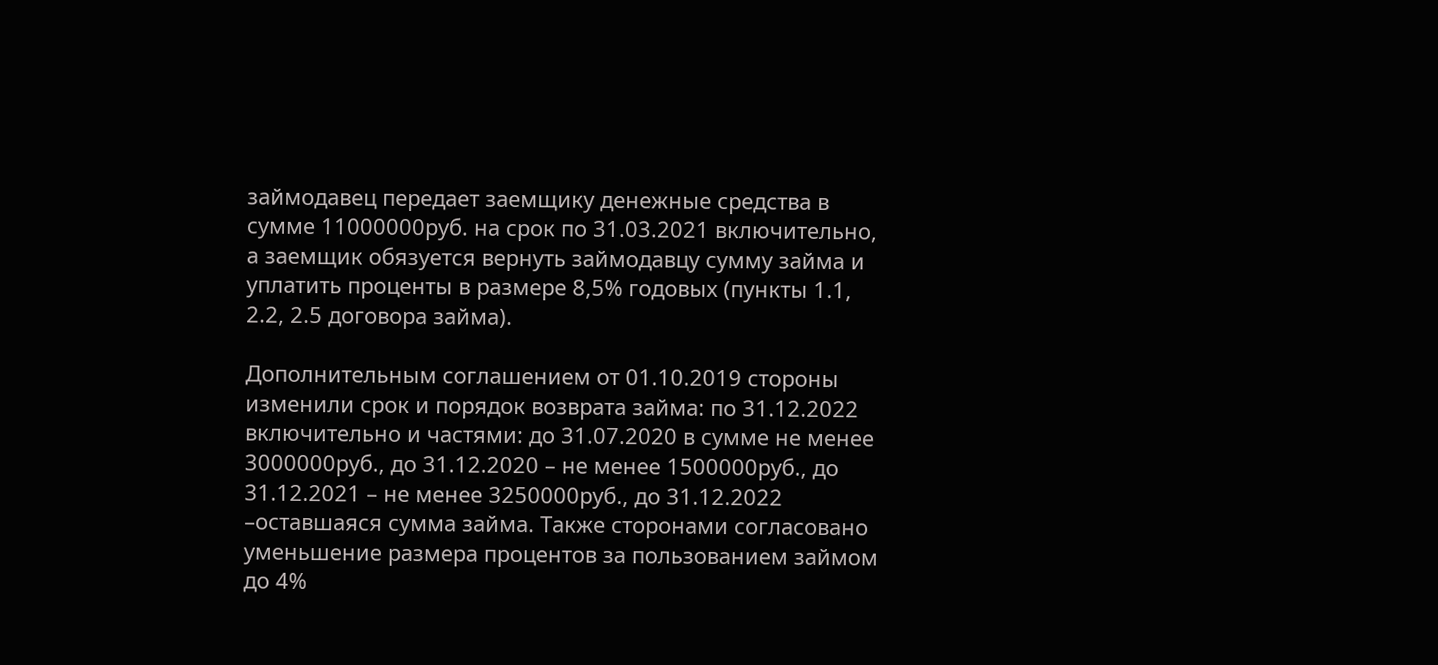займодавец передает заемщику денежные средства в сумме 11000000руб. на срок по 31.03.2021 включительно, а заемщик обязуется вернуть займодавцу сумму займа и уплатить проценты в размере 8,5% годовых (пункты 1.1, 2.2, 2.5 договора займа).

Дополнительным соглашением от 01.10.2019 стороны изменили срок и порядок возврата займа: по 31.12.2022 включительно и частями: до 31.07.2020 в сумме не менее 3000000руб., до 31.12.2020 – не менее 1500000руб., до 31.12.2021 – не менее 3250000руб., до 31.12.2022 –оставшаяся сумма займа. Также сторонами согласовано уменьшение размера процентов за пользованием займом до 4%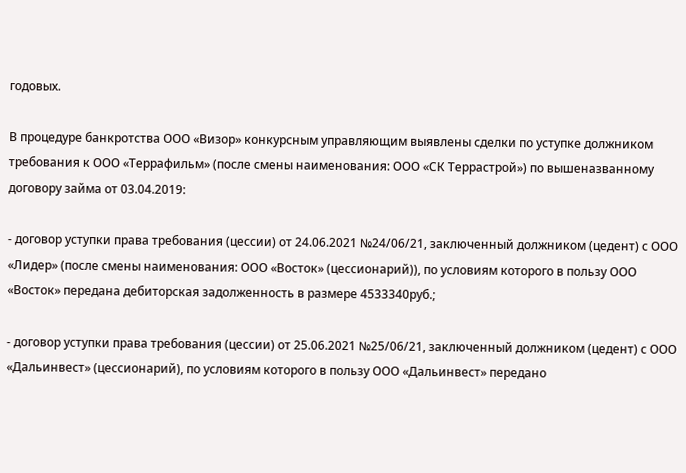годовых.

В процедуре банкротства ООО «Визор» конкурсным управляющим выявлены сделки по уступке должником требования к ООО «Террафильм» (после смены наименования: ООО «СК Террастрой») по вышеназванному договору займа от 03.04.2019:

- договор уступки права требования (цессии) от 24.06.2021 №24/06/21, заключенный должником (цедент) с ООО «Лидер» (после смены наименования: ООО «Восток» (цессионарий)), по условиям которого в пользу ООО «Восток» передана дебиторская задолженность в размере 4533340руб.;

- договор уступки права требования (цессии) от 25.06.2021 №25/06/21, заключенный должником (цедент) с ООО «Дальинвест» (цессионарий), по условиям которого в пользу ООО «Дальинвест» передано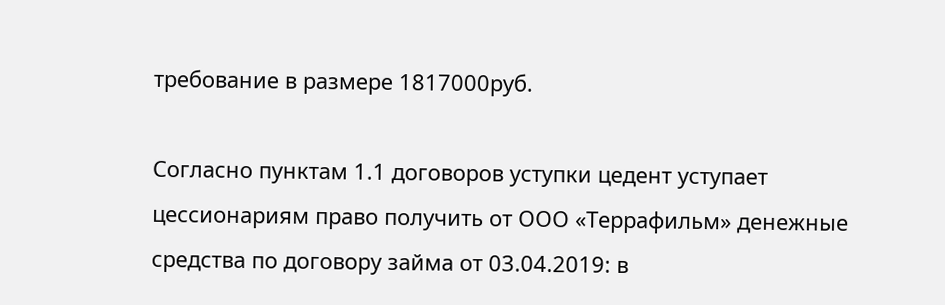требование в размере 1817000руб.

Согласно пунктам 1.1 договоров уступки цедент уступает цессионариям право получить от ООО «Террафильм» денежные средства по договору займа от 03.04.2019: в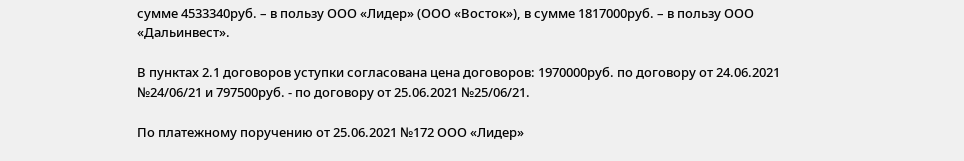сумме 4533340руб. – в пользу ООО «Лидер» (ООО «Восток»), в сумме 1817000руб. – в пользу ООО «Дальинвест».

В пунктах 2.1 договоров уступки согласована цена договоров: 1970000руб. по договору от 24.06.2021 №24/06/21 и 797500руб. - по договору от 25.06.2021 №25/06/21.

По платежному поручению от 25.06.2021 №172 ООО «Лидер»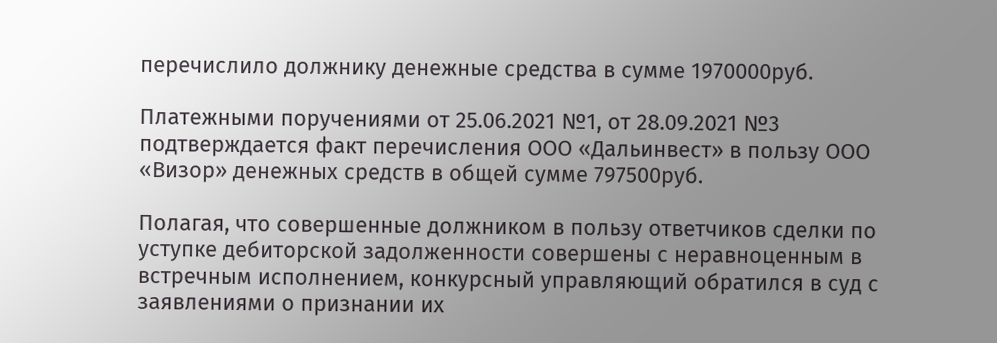перечислило должнику денежные средства в сумме 1970000руб.

Платежными поручениями от 25.06.2021 №1, от 28.09.2021 №3 подтверждается факт перечисления ООО «Дальинвест» в пользу ООО «Визор» денежных средств в общей сумме 797500руб.

Полагая, что совершенные должником в пользу ответчиков сделки по уступке дебиторской задолженности совершены с неравноценным в встречным исполнением, конкурсный управляющий обратился в суд с заявлениями о признании их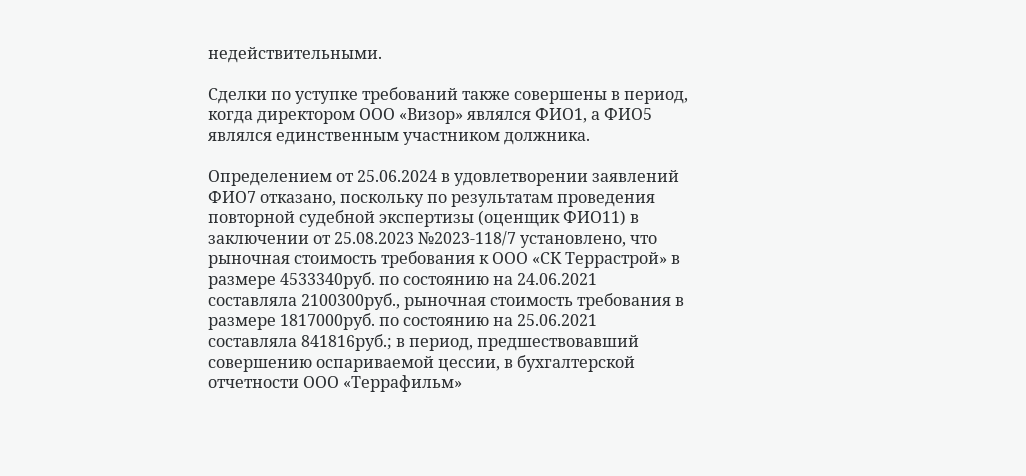недействительными.

Сделки по уступке требований также совершены в период, когда директором ООО «Визор» являлся ФИО1, а ФИО5 являлся единственным участником должника.

Определением от 25.06.2024 в удовлетворении заявлений ФИО7 отказано, поскольку по результатам проведения повторной судебной экспертизы (оценщик ФИО11) в заключении от 25.08.2023 №2023-118/7 установлено, что рыночная стоимость требования к ООО «СК Террастрой» в размере 4533340руб. по состоянию на 24.06.2021 составляла 2100300руб., рыночная стоимость требования в размере 1817000руб. по состоянию на 25.06.2021 составляла 841816руб.; в период, предшествовавший совершению оспариваемой цессии, в бухгалтерской отчетности ООО «Террафильм»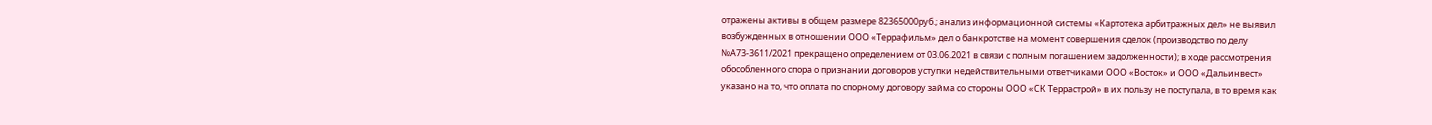отражены активы в общем размере 82365000руб.; анализ информационной системы «Картотека арбитражных дел» не выявил возбужденных в отношении ООО «Террафильм» дел о банкротстве на момент совершения сделок (производство по делу №А73-3611/2021 прекращено определением от 03.06.2021 в связи с полным погашением задолженности); в ходе рассмотрения обособленного спора о признании договоров уступки недействительными ответчиками ООО «Восток» и ООО «Дальинвест» указано на то, что оплата по спорному договору займа со стороны ООО «СК Террастрой» в их пользу не поступала, в то время как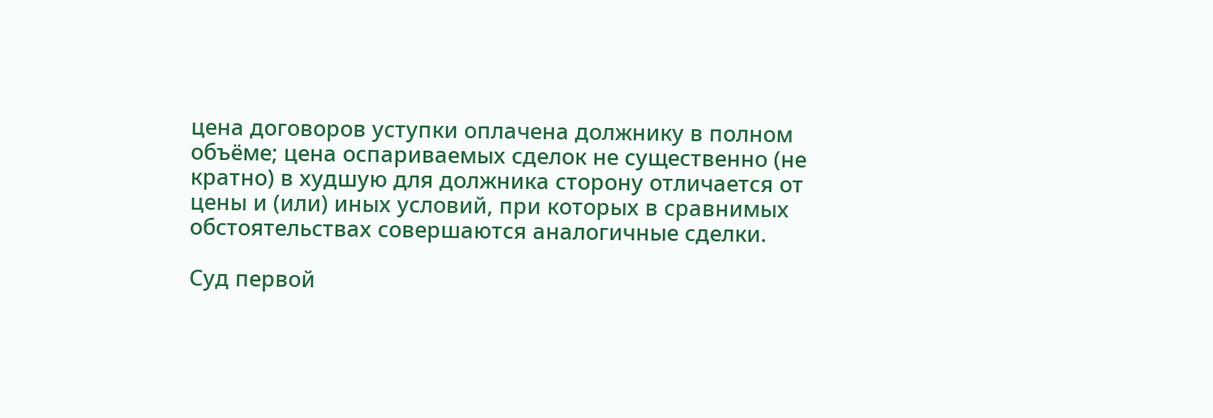цена договоров уступки оплачена должнику в полном объёме; цена оспариваемых сделок не существенно (не кратно) в худшую для должника сторону отличается от цены и (или) иных условий, при которых в сравнимых обстоятельствах совершаются аналогичные сделки.

Суд первой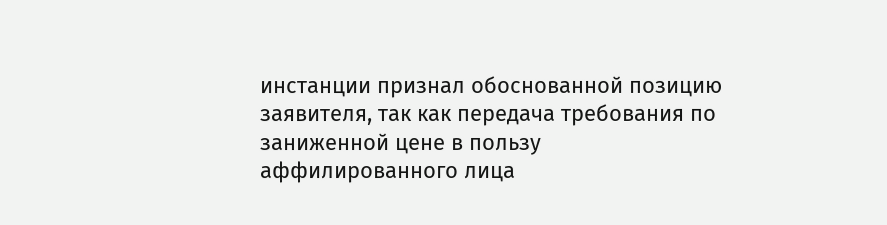инстанции признал обоснованной позицию заявителя, так как передача требования по заниженной цене в пользу аффилированного лица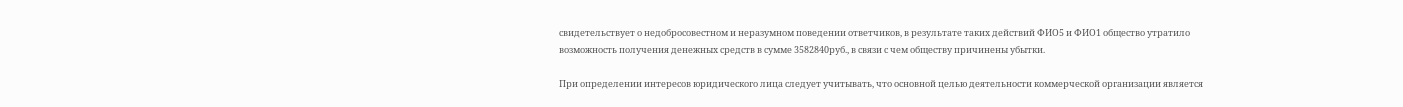свидетельствует о недобросовестном и неразумном поведении ответчиков, в результате таких действий ФИО5 и ФИО1 общество утратило возможность получения денежных средств в сумме 3582840руб., в связи с чем обществу причинены убытки.

При определении интересов юридического лица следует учитывать, что основной целью деятельности коммерческой организации является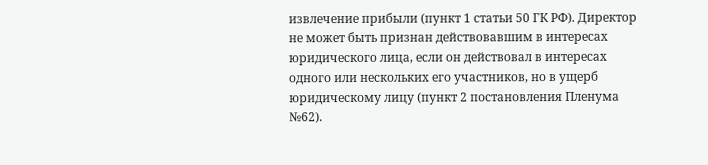извлечение прибыли (пункт 1 статьи 50 ГК РФ). Директор не может быть признан действовавшим в интересах юридического лица, если он действовал в интересах одного или нескольких его участников, но в ущерб юридическому лицу (пункт 2 постановления Пленума №62).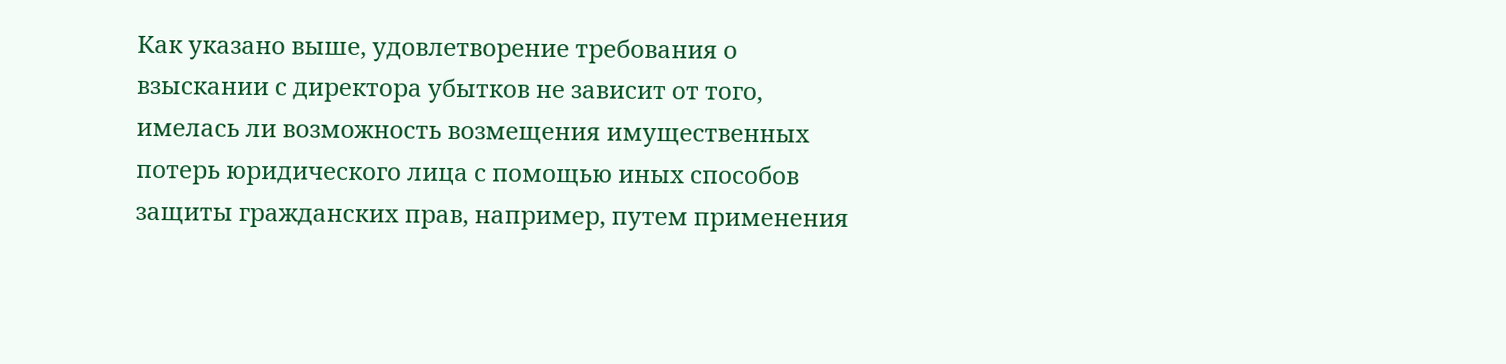Как указано выше, удовлетворение требования о взыскании с директора убытков не зависит от того, имелась ли возможность возмещения имущественных потерь юридического лица с помощью иных способов защиты гражданских прав, например, путем применения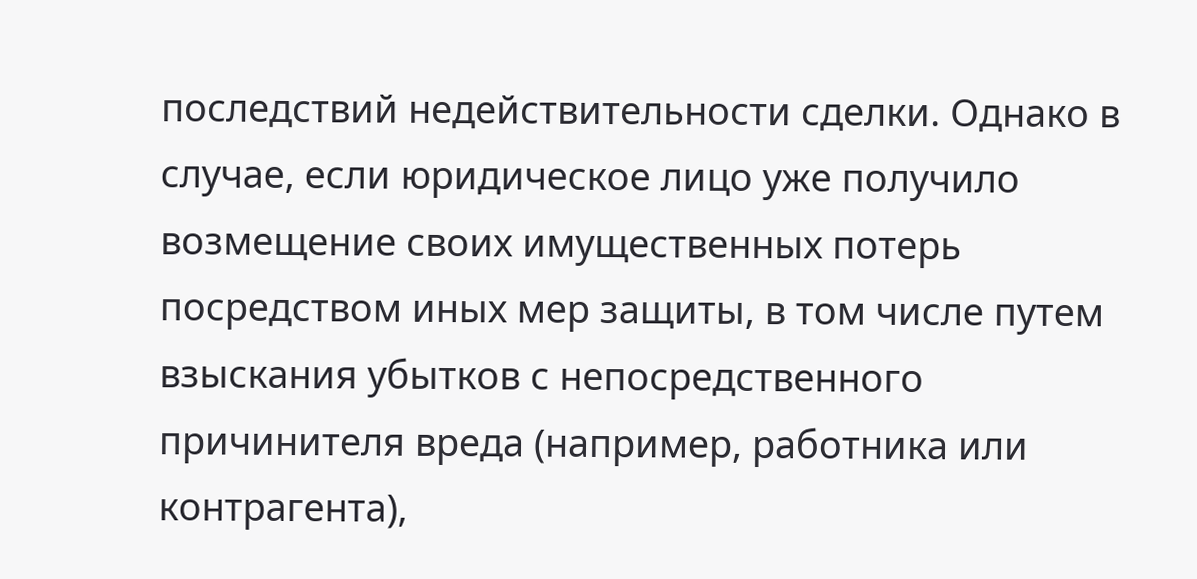последствий недействительности сделки. Однако в случае, если юридическое лицо уже получило возмещение своих имущественных потерь посредством иных мер защиты, в том числе путем взыскания убытков с непосредственного причинителя вреда (например, работника или контрагента),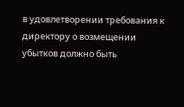в удовлетворении требования к директору о возмещении убытков должно быть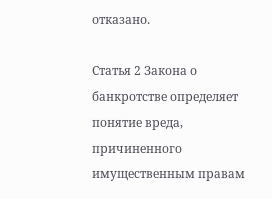отказано.

Статья 2 Закона о банкротстве определяет понятие вреда, причиненного имущественным правам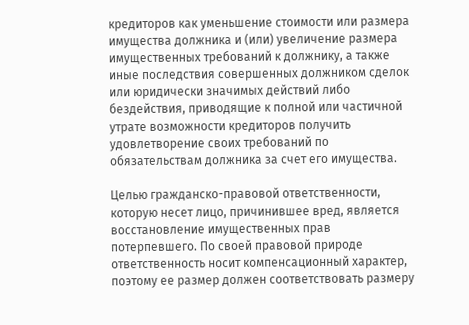кредиторов как уменьшение стоимости или размера имущества должника и (или) увеличение размера имущественных требований к должнику, а также иные последствия совершенных должником сделок или юридически значимых действий либо бездействия, приводящие к полной или частичной утрате возможности кредиторов получить удовлетворение своих требований по обязательствам должника за счет его имущества.

Целью гражданско-правовой ответственности, которую несет лицо, причинившее вред, является восстановление имущественных прав потерпевшего. По своей правовой природе ответственность носит компенсационный характер, поэтому ее размер должен соответствовать размеру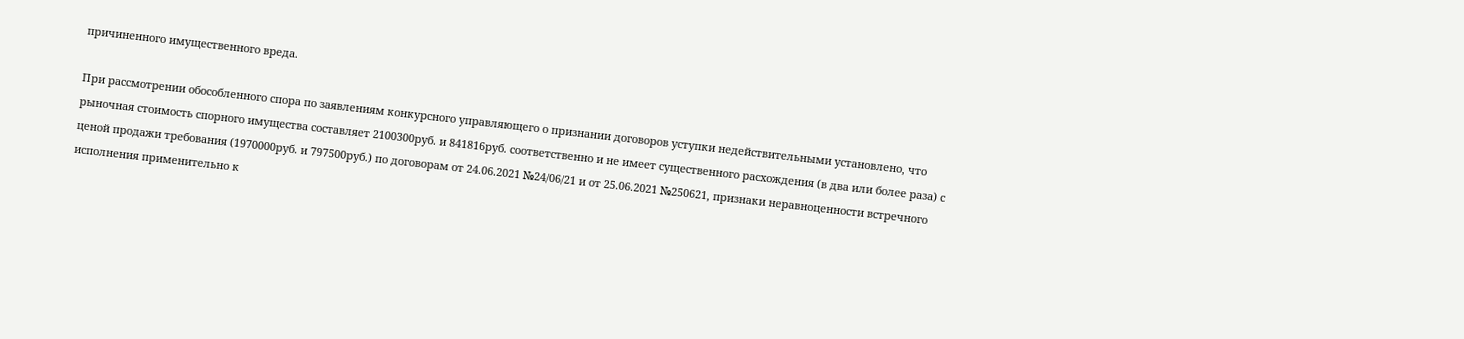причиненного имущественного вреда.

При рассмотрении обособленного спора по заявлениям конкурсного управляющего о признании договоров уступки недействительными установлено, что рыночная стоимость спорного имущества составляет 2100300руб. и 841816руб. соответственно и не имеет существенного расхождения (в два или более раза) с ценой продажи требования (1970000руб. и 797500руб.) по договорам от 24.06.2021 №24/06/21 и от 25.06.2021 №250621, признаки неравноценности встречного исполнения применительно к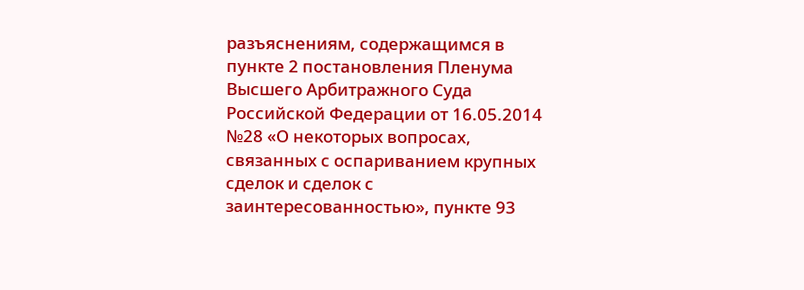разъяснениям, содержащимся в пункте 2 постановления Пленума Высшего Арбитражного Суда Российской Федерации от 16.05.2014 №28 «О некоторых вопросах, связанных с оспариванием крупных сделок и сделок с заинтересованностью», пункте 93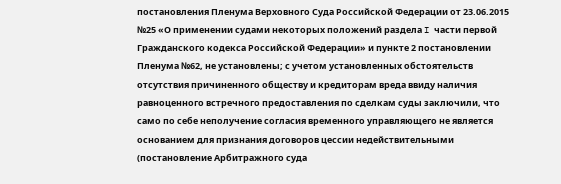постановления Пленума Верховного Суда Российской Федерации от 23.06.2015 №25 «О применении судами некоторых положений раздела I части первой Гражданского кодекса Российской Федерации» и пункте 2 постановлении Пленума №62, не установлены; с учетом установленных обстоятельств отсутствия причиненного обществу и кредиторам вреда ввиду наличия равноценного встречного предоставления по сделкам суды заключили, что само по себе неполучение согласия временного управляющего не является основанием для признания договоров цессии недействительными (постановление Арбитражного суда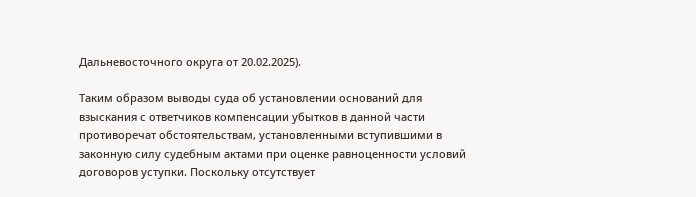Дальневосточного округа от 20.02.2025).

Таким образом выводы суда об установлении оснований для взыскания с ответчиков компенсации убытков в данной части противоречат обстоятельствам, установленными вступившими в законную силу судебным актами при оценке равноценности условий договоров уступки. Поскольку отсутствует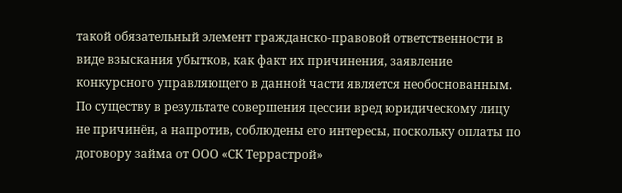такой обязательный элемент гражданско-правовой ответственности в виде взыскания убытков, как факт их причинения, заявление конкурсного управляющего в данной части является необоснованным. По существу в результате совершения цессии вред юридическому лицу не причинён, а напротив, соблюдены его интересы, поскольку оплаты по договору займа от ООО «СК Террастрой»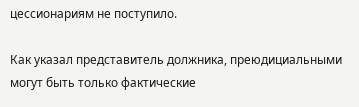цессионариям не поступило.

Как указал представитель должника, преюдициальными могут быть только фактические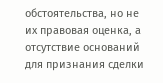обстоятельства, но не их правовая оценка, а отсутствие оснований для признания сделки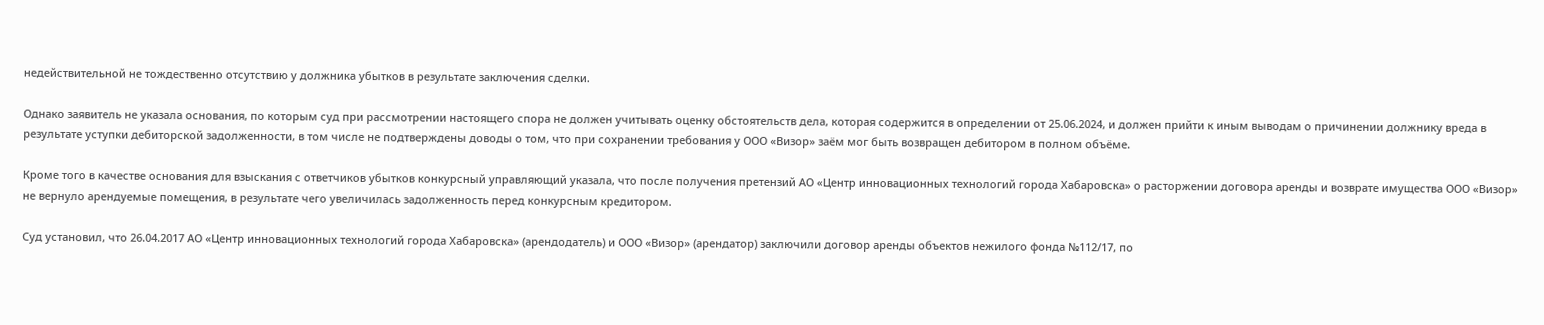недействительной не тождественно отсутствию у должника убытков в результате заключения сделки.

Однако заявитель не указала основания, по которым суд при рассмотрении настоящего спора не должен учитывать оценку обстоятельств дела, которая содержится в определении от 25.06.2024, и должен прийти к иным выводам о причинении должнику вреда в результате уступки дебиторской задолженности, в том числе не подтверждены доводы о том, что при сохранении требования у ООО «Визор» заём мог быть возвращен дебитором в полном объёме.

Кроме того в качестве основания для взыскания с ответчиков убытков конкурсный управляющий указала, что после получения претензий АО «Центр инновационных технологий города Хабаровска» о расторжении договора аренды и возврате имущества ООО «Визор» не вернуло арендуемые помещения, в результате чего увеличилась задолженность перед конкурсным кредитором.

Суд установил, что 26.04.2017 АО «Центр инновационных технологий города Хабаровска» (арендодатель) и ООО «Визор» (арендатор) заключили договор аренды объектов нежилого фонда №112/17, по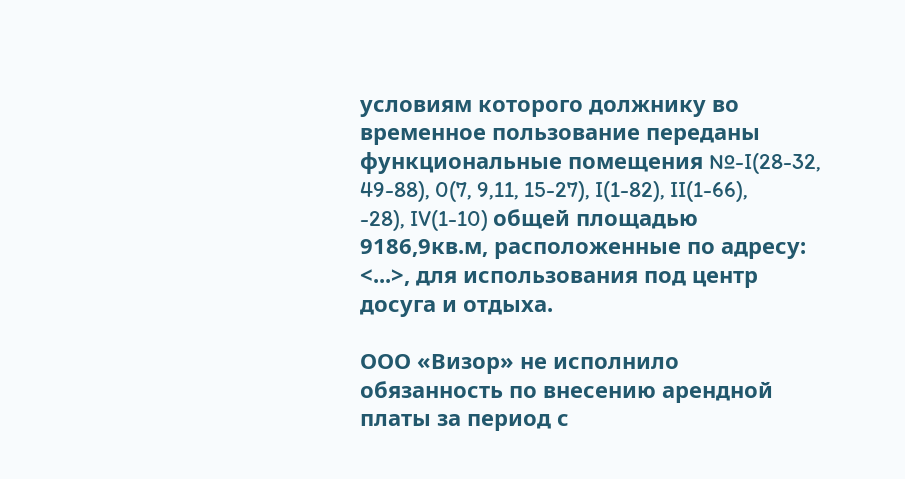условиям которого должнику во временное пользование переданы функциональные помещения №-I(28-32, 49-88), 0(7, 9,11, 15-27), I(1-82), II(1-66), -28), IV(1-10) общей площадью 9186,9кв.м, расположенные по адресу: <...>, для использования под центр досуга и отдыха.

ООО «Визор» не исполнило обязанность по внесению арендной платы за период с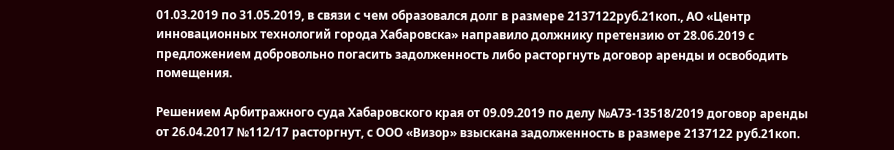01.03.2019 по 31.05.2019, в связи с чем образовался долг в размере 2137122руб.21коп., АО «Центр инновационных технологий города Хабаровска» направило должнику претензию от 28.06.2019 с предложением добровольно погасить задолженность либо расторгнуть договор аренды и освободить помещения.

Решением Арбитражного суда Хабаровского края от 09.09.2019 по делу №А73-13518/2019 договор аренды от 26.04.2017 №112/17 расторгнут, с ООО «Визор» взыскана задолженность в размере 2137122 руб.21коп.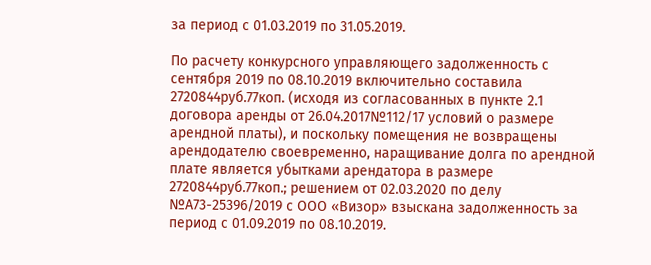за период с 01.03.2019 по 31.05.2019.

По расчету конкурсного управляющего задолженность с сентября 2019 по 08.10.2019 включительно составила 2720844руб.77коп. (исходя из согласованных в пункте 2.1 договора аренды от 26.04.2017№112/17 условий о размере арендной платы), и поскольку помещения не возвращены арендодателю своевременно, наращивание долга по арендной плате является убытками арендатора в размере 2720844руб.77коп.; решением от 02.03.2020 по делу №А73-25396/2019 с ООО «Визор» взыскана задолженность за период с 01.09.2019 по 08.10.2019.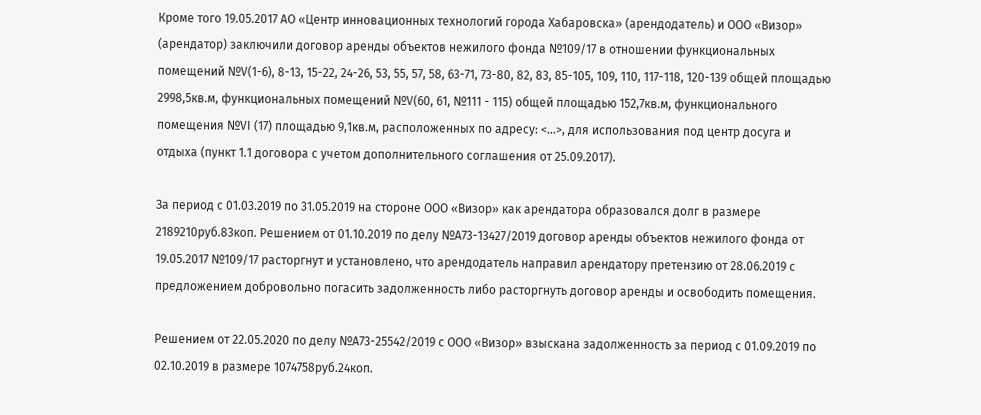Кроме того 19.05.2017 АО «Центр инновационных технологий города Хабаровска» (арендодатель) и ООО «Визор» (арендатор) заключили договор аренды объектов нежилого фонда №109/17 в отношении функциональных помещений №V(1-6), 8-13, 15-22, 24-26, 53, 55, 57, 58, 63-71, 73-80, 82, 83, 85-105, 109, 110, 117-118, 120-139 общей площадью 2998,5кв.м, функциональных помещений №V(60, 61, №111 - 115) общей площадью 152,7кв.м, функционального помещения №VI (17) площадью 9,1кв.м, расположенных по адресу: <...>, для использования под центр досуга и отдыха (пункт 1.1 договора с учетом дополнительного соглашения от 25.09.2017).

За период с 01.03.2019 по 31.05.2019 на стороне ООО «Визор» как арендатора образовался долг в размере 2189210руб.83коп. Решением от 01.10.2019 по делу №А73-13427/2019 договор аренды объектов нежилого фонда от 19.05.2017 №109/17 расторгнут и установлено, что арендодатель направил арендатору претензию от 28.06.2019 с предложением добровольно погасить задолженность либо расторгнуть договор аренды и освободить помещения.

Решением от 22.05.2020 по делу №А73-25542/2019 с ООО «Визор» взыскана задолженность за период с 01.09.2019 по 02.10.2019 в размере 1074758руб.24коп.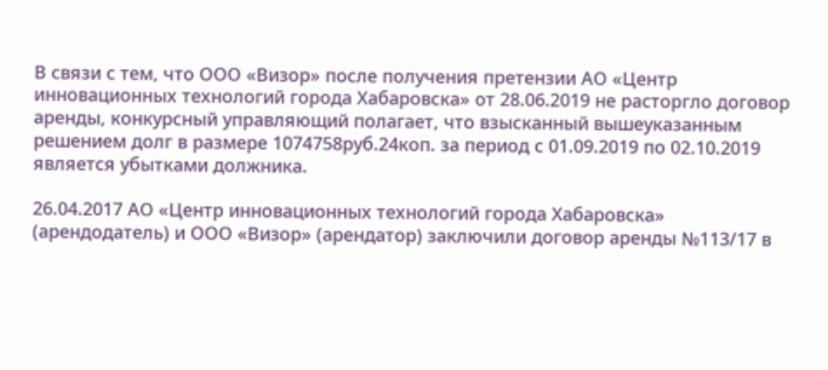В связи с тем, что ООО «Визор» после получения претензии АО «Центр инновационных технологий города Хабаровска» от 28.06.2019 не расторгло договор аренды, конкурсный управляющий полагает, что взысканный вышеуказанным решением долг в размере 1074758руб.24коп. за период с 01.09.2019 по 02.10.2019 является убытками должника.

26.04.2017 АО «Центр инновационных технологий города Хабаровска» (арендодатель) и ООО «Визор» (арендатор) заключили договор аренды №113/17 в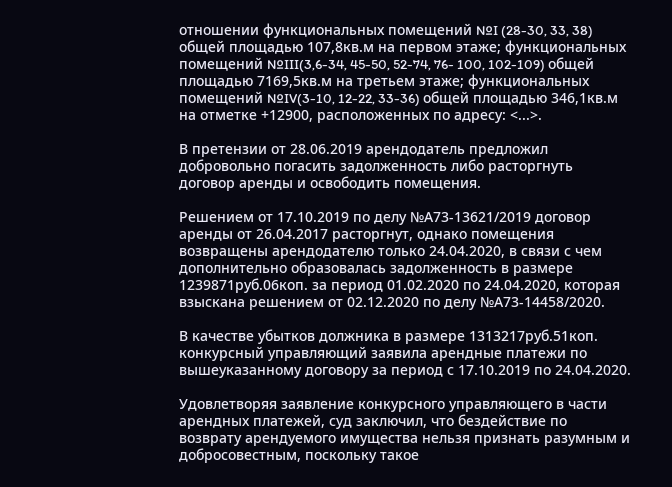отношении функциональных помещений №I (28-30, 33, 38) общей площадью 107,8кв.м на первом этаже; функциональных помещений №III(3,6-34, 45-50, 52-74, 76- 100, 102-109) общей площадью 7169,5кв.м на третьем этаже; функциональных помещений №IV(3-10, 12-22, 33-36) общей площадью 346,1кв.м на отметке +12900, расположенных по адресу: <...>.

В претензии от 28.06.2019 арендодатель предложил добровольно погасить задолженность либо расторгнуть договор аренды и освободить помещения.

Решением от 17.10.2019 по делу №А73-13621/2019 договор аренды от 26.04.2017 расторгнут, однако помещения возвращены арендодателю только 24.04.2020, в связи с чем дополнительно образовалась задолженность в размере 1239871руб.06коп. за период 01.02.2020 по 24.04.2020, которая взыскана решением от 02.12.2020 по делу №А73-14458/2020.

В качестве убытков должника в размере 1313217руб.51коп. конкурсный управляющий заявила арендные платежи по вышеуказанному договору за период с 17.10.2019 по 24.04.2020.

Удовлетворяя заявление конкурсного управляющего в части арендных платежей, суд заключил, что бездействие по возврату арендуемого имущества нельзя признать разумным и добросовестным, поскольку такое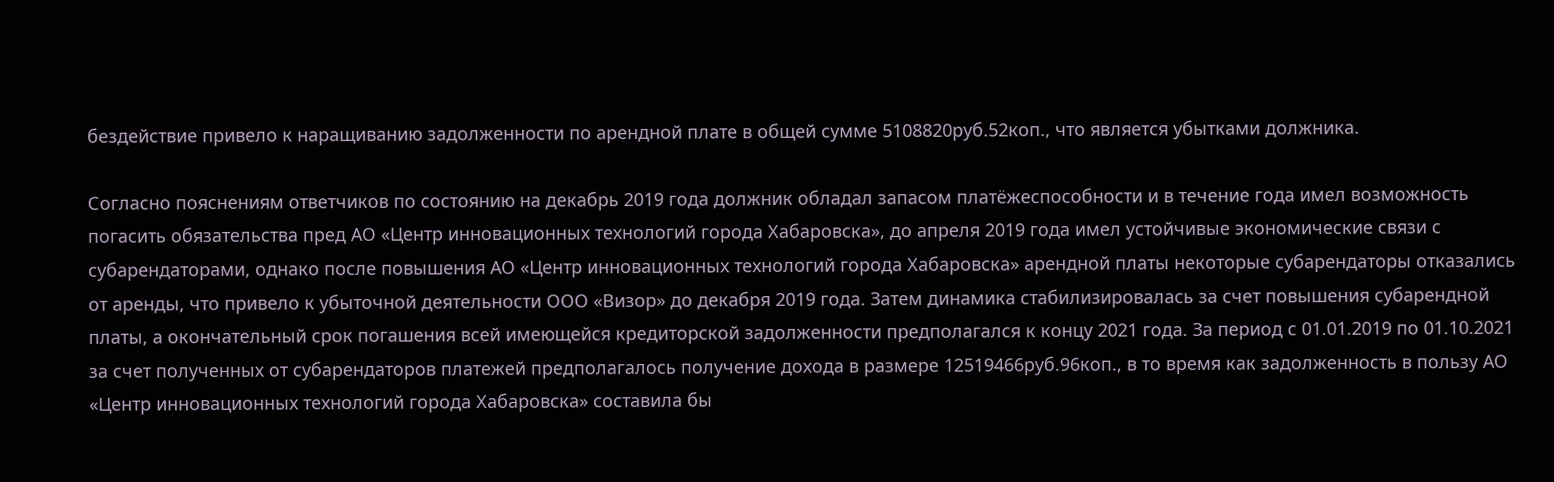бездействие привело к наращиванию задолженности по арендной плате в общей сумме 5108820руб.52коп., что является убытками должника.

Согласно пояснениям ответчиков по состоянию на декабрь 2019 года должник обладал запасом платёжеспособности и в течение года имел возможность погасить обязательства пред АО «Центр инновационных технологий города Хабаровска», до апреля 2019 года имел устойчивые экономические связи с субарендаторами, однако после повышения АО «Центр инновационных технологий города Хабаровска» арендной платы некоторые субарендаторы отказались от аренды, что привело к убыточной деятельности ООО «Визор» до декабря 2019 года. Затем динамика стабилизировалась за счет повышения субарендной платы, а окончательный срок погашения всей имеющейся кредиторской задолженности предполагался к концу 2021 года. За период с 01.01.2019 по 01.10.2021 за счет полученных от субарендаторов платежей предполагалось получение дохода в размере 12519466руб.96коп., в то время как задолженность в пользу АО «Центр инновационных технологий города Хабаровска» составила бы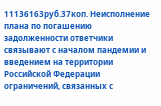11136163руб.37коп. Неисполнение плана по погашению задолженности ответчики связывают с началом пандемии и введением на территории Российской Федерации ограничений, связанных с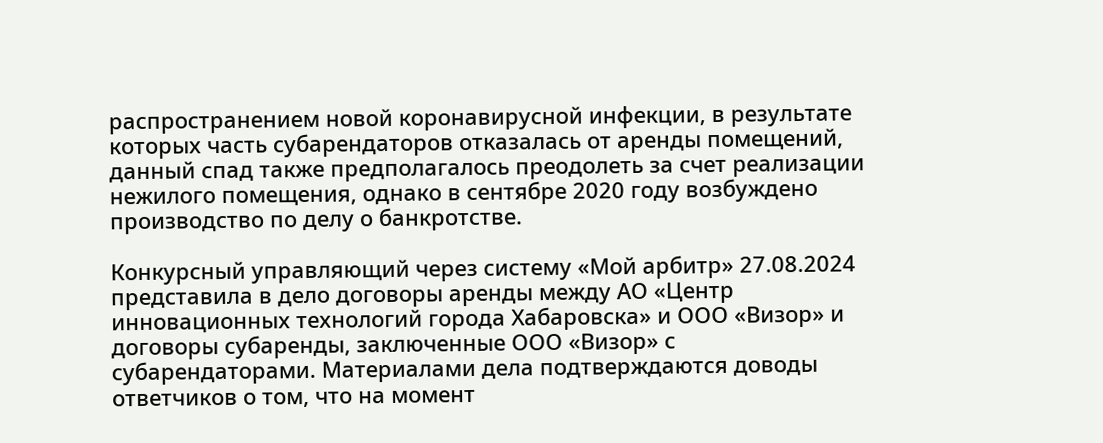распространением новой коронавирусной инфекции, в результате которых часть субарендаторов отказалась от аренды помещений, данный спад также предполагалось преодолеть за счет реализации нежилого помещения, однако в сентябре 2020 году возбуждено производство по делу о банкротстве.

Конкурсный управляющий через систему «Мой арбитр» 27.08.2024 представила в дело договоры аренды между АО «Центр инновационных технологий города Хабаровска» и ООО «Визор» и договоры субаренды, заключенные ООО «Визор» с субарендаторами. Материалами дела подтверждаются доводы ответчиков о том, что на момент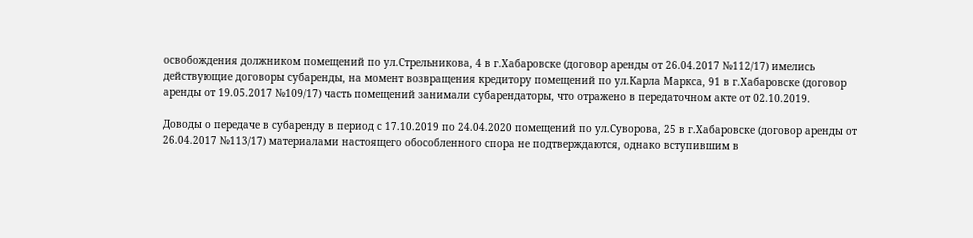освобождения должником помещений по ул.Стрельникова, 4 в г.Хабаровске (договор аренды от 26.04.2017 №112/17) имелись действующие договоры субаренды, на момент возвращения кредитору помещений по ул.Карла Маркса, 91 в г.Хабаровске (договор аренды от 19.05.2017 №109/17) часть помещений занимали субарендаторы, что отражено в передаточном акте от 02.10.2019.

Доводы о передаче в субаренду в период с 17.10.2019 по 24.04.2020 помещений по ул.Суворова, 25 в г.Хабаровске (договор аренды от 26.04.2017 №113/17) материалами настоящего обособленного спора не подтверждаются, однако вступившим в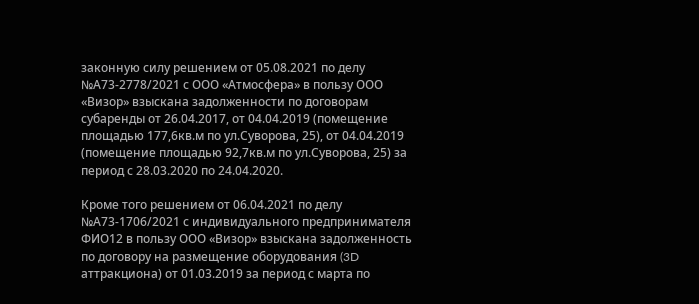законную силу решением от 05.08.2021 по делу №А73-2778/2021 с ООО «Атмосфера» в пользу ООО «Визор» взыскана задолженности по договорам субаренды от 26.04.2017, от 04.04.2019 (помещение площадью 177,6кв.м по ул.Суворова, 25), от 04.04.2019 (помещение площадью 92,7кв.м по ул.Суворова, 25) за период с 28.03.2020 по 24.04.2020.

Кроме того решением от 06.04.2021 по делу №А73-1706/2021 с индивидуального предпринимателя ФИО12 в пользу ООО «Визор» взыскана задолженность по договору на размещение оборудования (3D аттракциона) от 01.03.2019 за период с марта по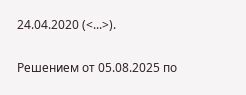24.04.2020 (<...>).

Решением от 05.08.2025 по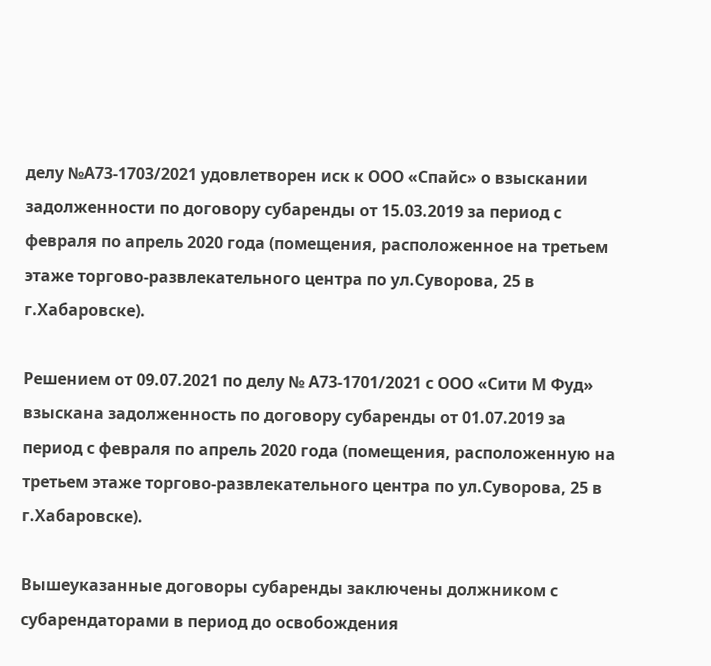делу №А73-1703/2021 удовлетворен иск к ООО «Спайс» о взыскании задолженности по договору субаренды от 15.03.2019 за период с февраля по апрель 2020 года (помещения, расположенное на третьем этаже торгово-развлекательного центра по ул.Суворова, 25 в г.Хабаровске).

Решением от 09.07.2021 по делу № А73-1701/2021 с ООО «Сити М Фуд» взыскана задолженность по договору субаренды от 01.07.2019 за период с февраля по апрель 2020 года (помещения, расположенную на третьем этаже торгово-развлекательного центра по ул.Суворова, 25 в г.Хабаровске).

Вышеуказанные договоры субаренды заключены должником с субарендаторами в период до освобождения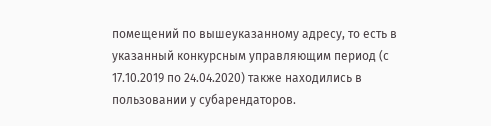помещений по вышеуказанному адресу, то есть в указанный конкурсным управляющим период (с 17.10.2019 по 24.04.2020) также находились в пользовании у субарендаторов.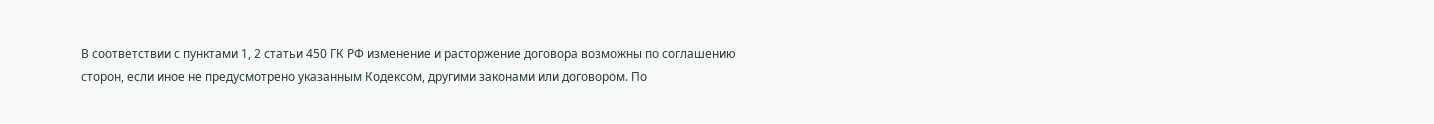В соответствии с пунктами 1, 2 статьи 450 ГК РФ изменение и расторжение договора возможны по соглашению сторон, если иное не предусмотрено указанным Кодексом, другими законами или договором. По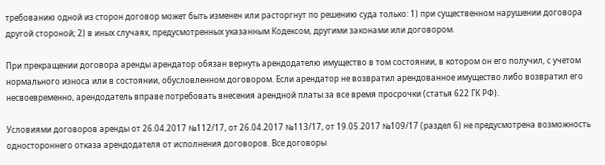требованию одной из сторон договор может быть изменен или расторгнут по решению суда только: 1) при существенном нарушении договора другой стороной; 2) в иных случаях, предусмотренных указанным Кодексом, другими законами или договором.

При прекращении договора аренды арендатор обязан вернуть арендодателю имущество в том состоянии, в котором он его получил, с учетом нормального износа или в состоянии, обусловленном договором. Если арендатор не возвратил арендованное имущество либо возвратил его несвоевременно, арендодатель вправе потребовать внесения арендной платы за все время просрочки (статья 622 ГК РФ).

Условиями договоров аренды от 26.04.2017 №112/17, от 26.04.2017 №113/17, от 19.05.2017 №109/17 (раздел 6) не предусмотрена возможность одностороннего отказа арендодателя от исполнения договоров. Все договоры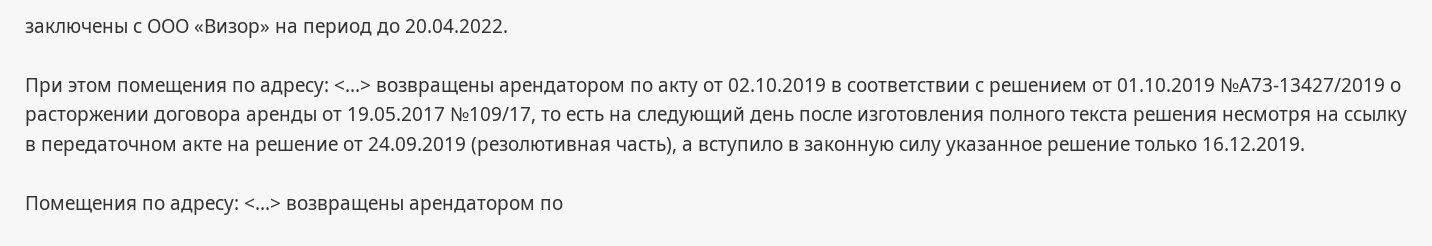заключены с ООО «Визор» на период до 20.04.2022.

При этом помещения по адресу: <...> возвращены арендатором по акту от 02.10.2019 в соответствии с решением от 01.10.2019 №А73-13427/2019 о расторжении договора аренды от 19.05.2017 №109/17, то есть на следующий день после изготовления полного текста решения несмотря на ссылку в передаточном акте на решение от 24.09.2019 (резолютивная часть), а вступило в законную силу указанное решение только 16.12.2019.

Помещения по адресу: <...> возвращены арендатором по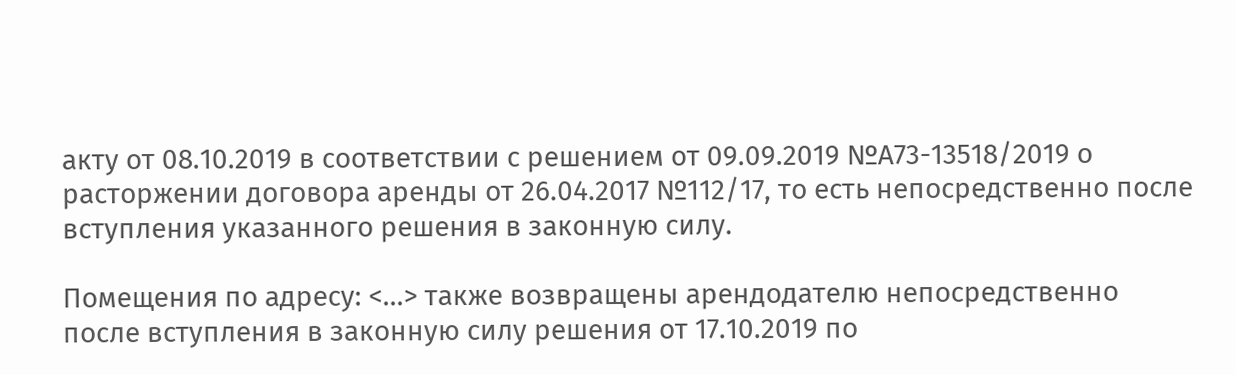акту от 08.10.2019 в соответствии с решением от 09.09.2019 №А73-13518/2019 о расторжении договора аренды от 26.04.2017 №112/17, то есть непосредственно после вступления указанного решения в законную силу.

Помещения по адресу: <...> также возвращены арендодателю непосредственно после вступления в законную силу решения от 17.10.2019 по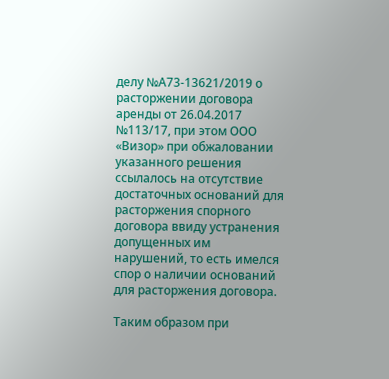делу №А73-13621/2019 о расторжении договора аренды от 26.04.2017 №113/17, при этом ООО «Визор» при обжаловании указанного решения ссылалось на отсутствие достаточных оснований для расторжения спорного договора ввиду устранения допущенных им нарушений, то есть имелся спор о наличии оснований для расторжения договора.

Таким образом при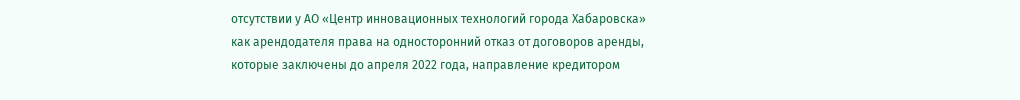отсутствии у АО «Центр инновационных технологий города Хабаровска» как арендодателя права на односторонний отказ от договоров аренды, которые заключены до апреля 2022 года, направление кредитором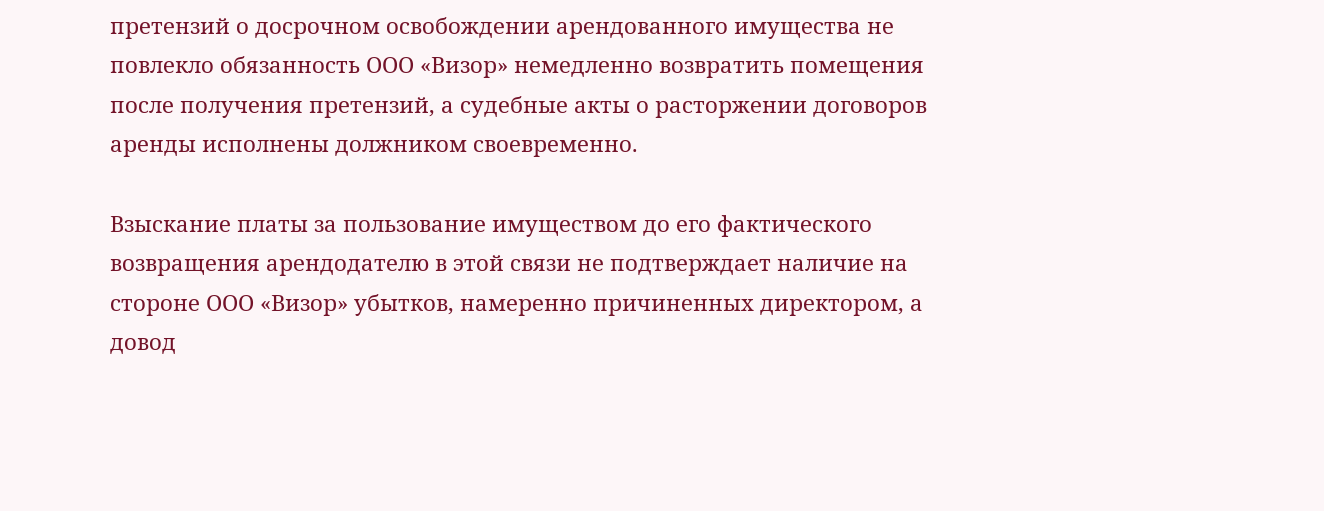претензий о досрочном освобождении арендованного имущества не повлекло обязанность ООО «Визор» немедленно возвратить помещения после получения претензий, а судебные акты о расторжении договоров аренды исполнены должником своевременно.

Взыскание платы за пользование имуществом до его фактического возвращения арендодателю в этой связи не подтверждает наличие на стороне ООО «Визор» убытков, намеренно причиненных директором, а довод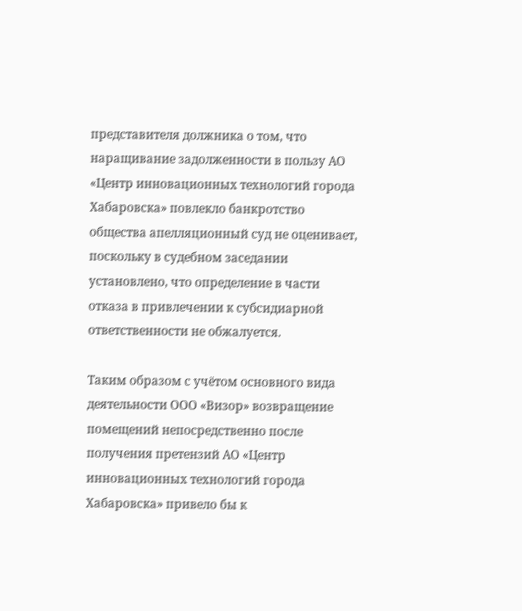представителя должника о том, что наращивание задолженности в пользу АО «Центр инновационных технологий города Хабаровска» повлекло банкротство общества апелляционный суд не оценивает, поскольку в судебном заседании установлено, что определение в части отказа в привлечении к субсидиарной ответственности не обжалуется.

Таким образом с учётом основного вида деятельности ООО «Визор» возвращение помещений непосредственно после получения претензий АО «Центр инновационных технологий города Хабаровска» привело бы к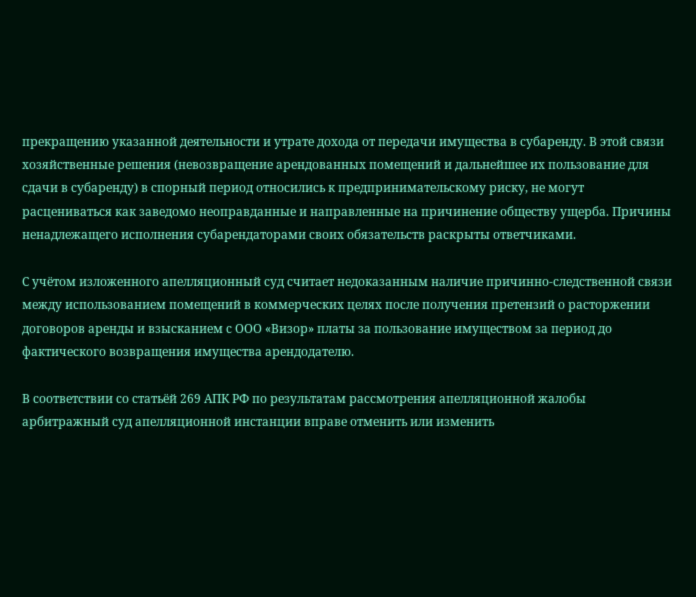прекращению указанной деятельности и утрате дохода от передачи имущества в субаренду. В этой связи хозяйственные решения (невозвращение арендованных помещений и дальнейшее их пользование для сдачи в субаренду) в спорный период относились к предпринимательскому риску, не могут расцениваться как заведомо неоправданные и направленные на причинение обществу ущерба. Причины ненадлежащего исполнения субарендаторами своих обязательств раскрыты ответчиками.

С учётом изложенного апелляционный суд считает недоказанным наличие причинно-следственной связи между использованием помещений в коммерческих целях после получения претензий о расторжении договоров аренды и взысканием с ООО «Визор» платы за пользование имуществом за период до фактического возвращения имущества арендодателю.

В соответствии со статьёй 269 АПК РФ по результатам рассмотрения апелляционной жалобы арбитражный суд апелляционной инстанции вправе отменить или изменить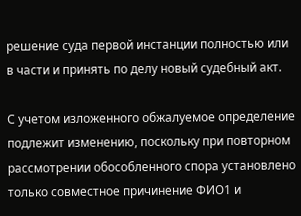решение суда первой инстанции полностью или в части и принять по делу новый судебный акт.

С учетом изложенного обжалуемое определение подлежит изменению, поскольку при повторном рассмотрении обособленного спора установлено только совместное причинение ФИО1 и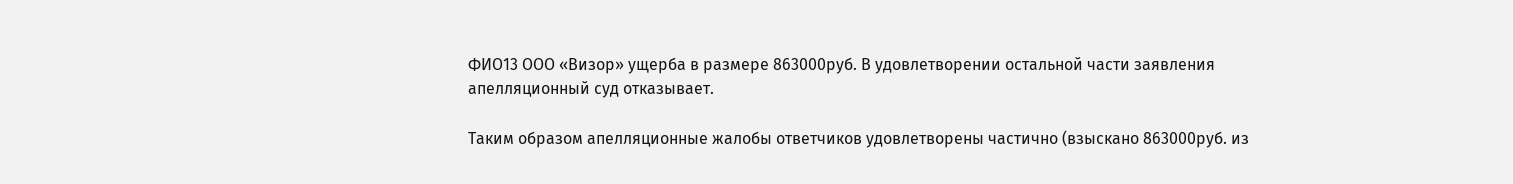ФИО13 ООО «Визор» ущерба в размере 863000руб. В удовлетворении остальной части заявления апелляционный суд отказывает.

Таким образом апелляционные жалобы ответчиков удовлетворены частично (взыскано 863000руб. из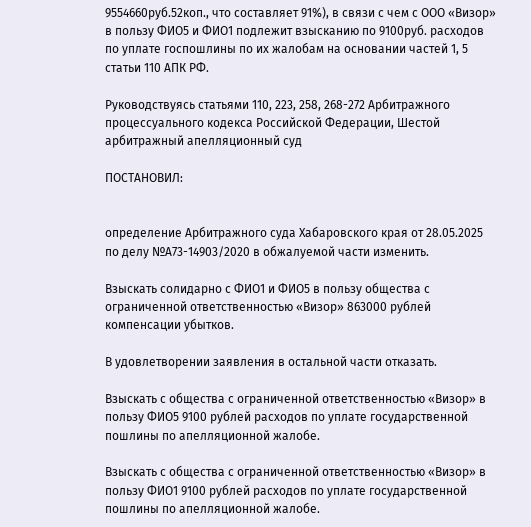9554660руб.52коп., что составляет 91%), в связи с чем с ООО «Визор» в пользу ФИО5 и ФИО1 подлежит взысканию по 9100руб. расходов по уплате госпошлины по их жалобам на основании частей 1, 5 статьи 110 АПК РФ.

Руководствуясь статьями 110, 223, 258, 268-272 Арбитражного процессуального кодекса Российской Федерации, Шестой арбитражный апелляционный суд

ПОСТАНОВИЛ:


определение Арбитражного суда Хабаровского края от 28.05.2025 по делу №А73-14903/2020 в обжалуемой части изменить.

Взыскать солидарно с ФИО1 и ФИО5 в пользу общества с ограниченной ответственностью «Визор» 863000 рублей компенсации убытков.

В удовлетворении заявления в остальной части отказать.

Взыскать с общества с ограниченной ответственностью «Визор» в пользу ФИО5 9100 рублей расходов по уплате государственной пошлины по апелляционной жалобе.

Взыскать с общества с ограниченной ответственностью «Визор» в пользу ФИО1 9100 рублей расходов по уплате государственной пошлины по апелляционной жалобе.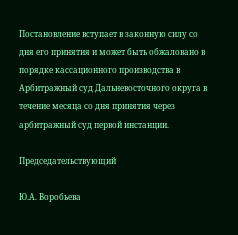Постановление вступает в законную силу со дня его принятия и может быть обжаловано в порядке кассационного производства в Арбитражный суд Дальневосточного округа в течение месяца со дня принятия через арбитражный суд первой инстанции.

Председательствующий

Ю.А. Воробьева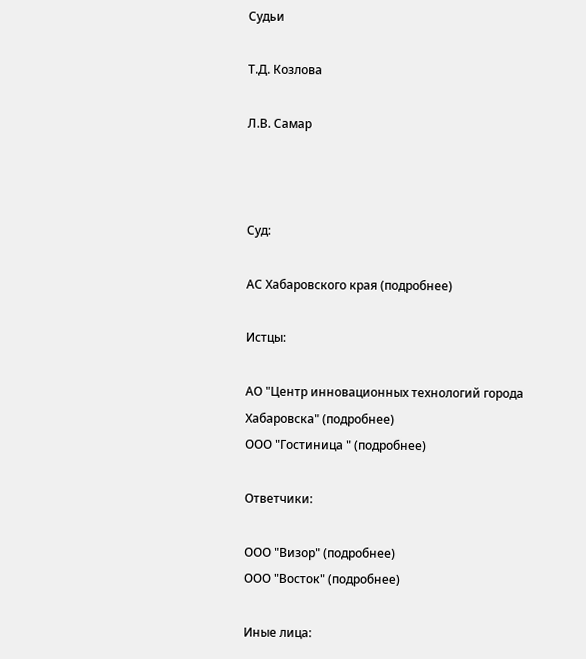Судьи

Т.Д. Козлова

Л.В. Самар



Суд:

АС Хабаровского края (подробнее)

Истцы:

АО "Центр инновационных технологий города Хабаровска" (подробнее)
ООО "Гостиница " (подробнее)

Ответчики:

ООО "Визор" (подробнее)
ООО "Восток" (подробнее)

Иные лица: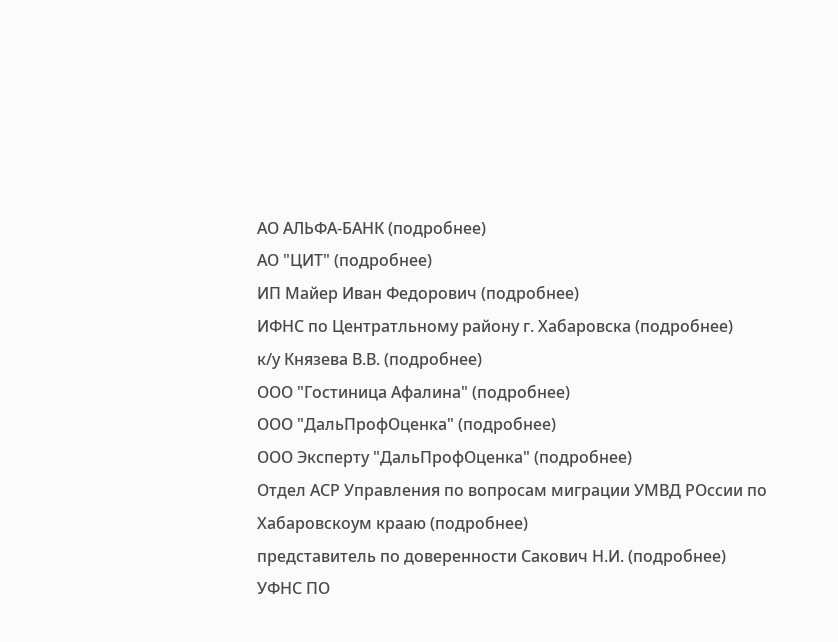АО АЛЬФА-БАНК (подробнее)
АО "ЦИТ" (подробнее)
ИП Майер Иван Федорович (подробнее)
ИФНС по Центратльному району г. Хабаровска (подробнее)
к/у Князева В.В. (подробнее)
ООО "Гостиница Афалина" (подробнее)
ООО "ДальПрофОценка" (подробнее)
ООО Эксперту "ДальПрофОценка" (подробнее)
Отдел АСР Управления по вопросам миграции УМВД РОссии по Хабаровскоум крааю (подробнее)
представитель по доверенности Сакович Н.И. (подробнее)
УФНС ПО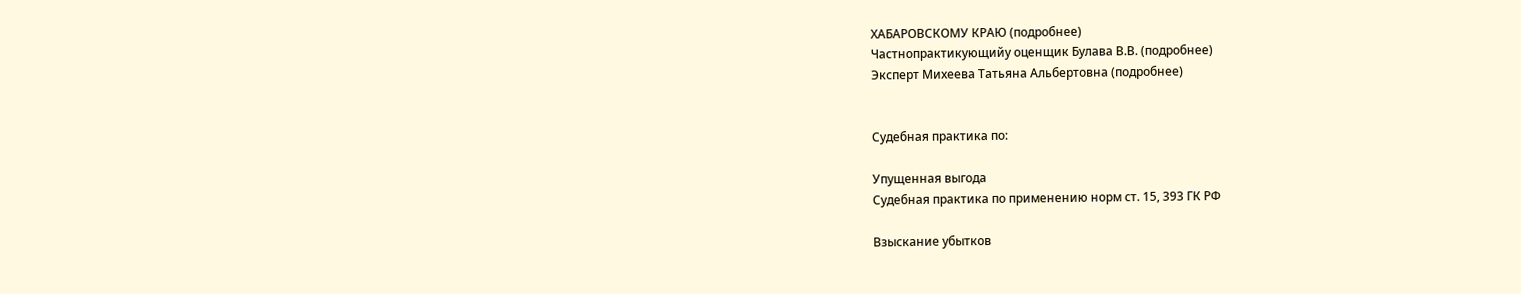ХАБАРОВСКОМУ КРАЮ (подробнее)
Частнопрактикующийу оценщик Булава В.В. (подробнее)
Эксперт Михеева Татьяна Альбертовна (подробнее)


Судебная практика по:

Упущенная выгода
Судебная практика по применению норм ст. 15, 393 ГК РФ

Взыскание убытков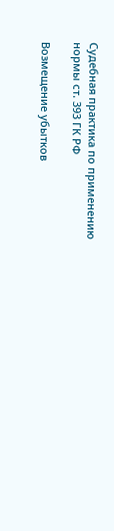Судебная практика по применению нормы ст. 393 ГК РФ

Возмещение убытков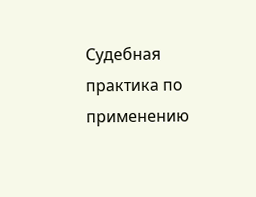Судебная практика по применению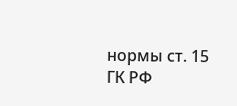нормы ст. 15 ГК РФ